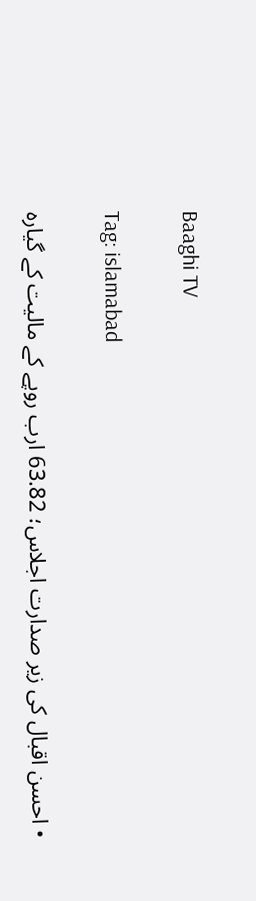Baaghi TV

Tag: islamabad

  • احسن اقبال کی زیر صدارت اجلاس؛ 63.82 ارب روپے کے مالیت کے گیارہ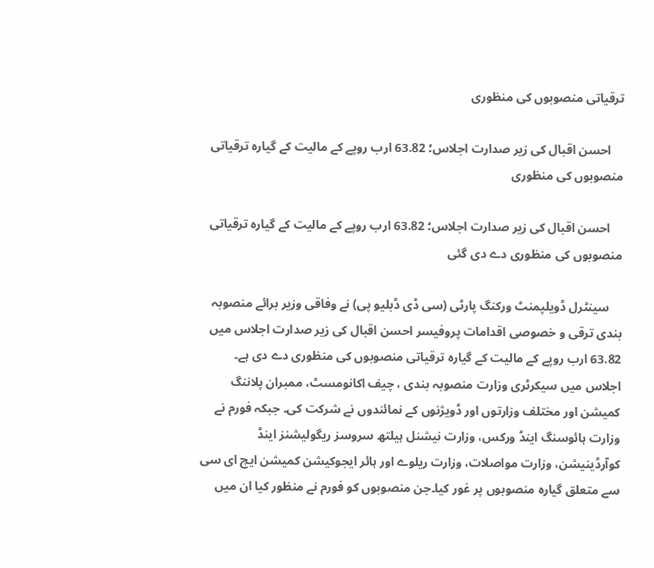ترقیاتی منصوبوں کی منظوری

    احسن اقبال کی زیر صدارت اجلاس؛ 63.82 ارب روپے کے مالیت کے گیارہ ترقیاتی منصوبوں کی منظوری

    احسن اقبال کی زیر صدارت اجلاس؛ 63.82 ارب روپے کے مالیت کے گیارہ ترقیاتی منصوبوں کی منظوری دے دی گئی

    سینٹرل ڈویلپمنٹ ورکنگ پارٹی (سی ڈی ڈبلیو پی) نے وفاقی وزیر برائے منصوبہ بندی ترقی و خصوصی اقدامات پروفیسر احسن اقبال کی زیر صدارت اجلاس میں 63.82 ارب روپے کے مالیت کے گیارہ ترقیاتی منصوبوں کی منظوری دے دی ہے۔ اجلاس میں سیکرٹری وزارت منصوبہ بندی ، چیف اکانومسٹ، ممبران پلاننگ کمیشن اور مختلف وزارتوں اور ڈویژنوں کے نمائندوں نے شرکت کی۔ جبکہ فورم نے وزارت ہائوسنگ اینڈ ورکس، وزارت نیشنل ہیلتھ سروسز ریگولیشنز اینڈ کوآرڈینیشن، وزارت مواصلات، وزارت ریلوے اور ہائر ایجوکیشن کمیشن ایچ ای سی سے متعلق گیارہ منصوبوں پر غور کیا۔جن منصوبوں کو فورم نے منظور کیا ان میں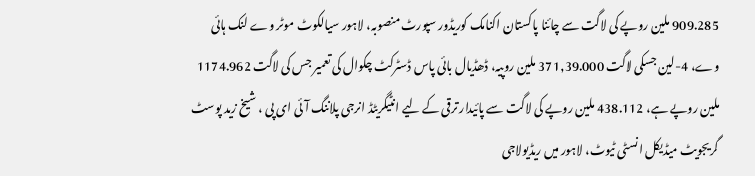909.285 ملین روپے کی لاگت سے چائنا پاکستان اکنامک کوریڈور سپورٹ منصوبہ، لاہور سیالکوٹ موٹر وے لنک ہائی وے، 4-لین جسکی لاگت 371,39.000 ملین روپیہ، ڈھڈیال بائی پاس ڈسٹرکٹ چکوال کی تعمیر جس کی لاگت 1174.962 ملین روپے ہے، 438.112 ملین روپے کی لاگت سے پائیدار ترقی کے لیے انٹیگریٹڈ انرجی پلاننگ آئی ای پی ، شیخ زید پوسٹ گریجویٹ میڈیکل انسٹی ٹیوٹ، لاہور میں ریڈیولاجی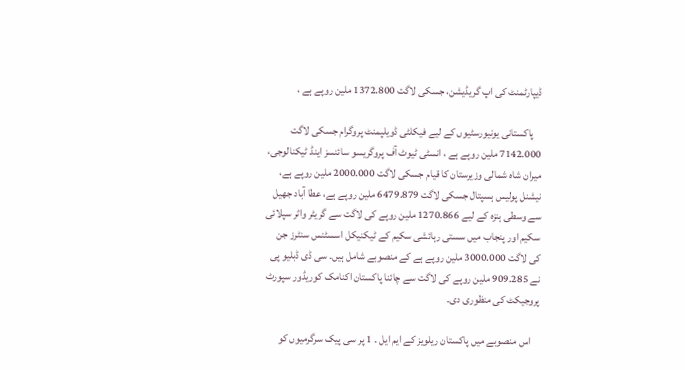ڈیپارٹمنٹ کی اپ گریڈیشن، جسکی لاگت 1372.800 ملین روپے ہے ،

    پاکستانی یونیورسٹیوں کے لیے فیکلٹی ڈویلپمنٹ پروگرام جسکی لاگت 7142.000 ملین روپے ہے ، انسٹی ٹیوٹ آف پروگریسو سائنسز اینڈ ٹیکنالوجی، میران شاہ شمالی وزیرستان کا قیام جسکی لاگت 2000.000 ملین روپے ہے، نیشنل پولیس ہسپتال جسکی لاگت 6479.879 ملین روپے ہے، عطا آباد جھیل سے وسطی ہنزہ کے لیے 1270.866 ملین روپے کی لاگت سے گریٹر واٹر سپلائی سکیم اور پنجاب میں سستی رہائشی سکیم کے ٹیکنیکل اسسٹنس سنٹرز جن کی لاگت 3000.000 ملین روپے ہے کے منصوبے شامل ہیں۔ سی ڈی ڈبلیو پی نے 909.285 ملین روپے کی لاگت سے چائنا پاکستان اکنامک کوریڈور سپورٹ پروجیکٹ کی منظوری دی۔

    اس منصوبے میں پاکستان ریلویز کے ایم ایل ۔ 1 پر سی پیک سرگرمیوں کو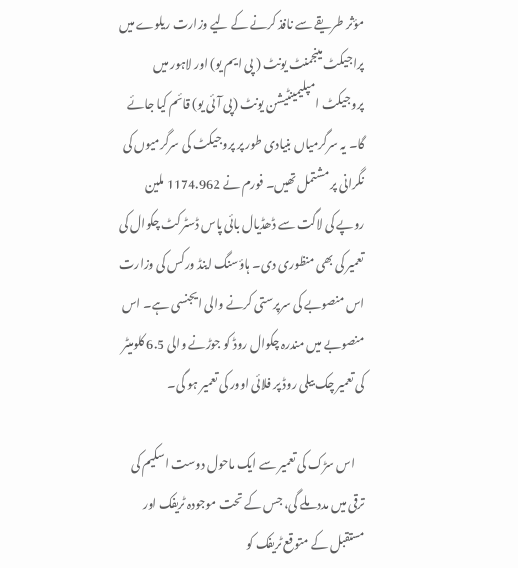مؤثر طریقے سے نافذ کرنے کے لیے وزارت ریلوے میں پراجیکٹ مینجمنٹ یونٹ ( پی ایم یو) اور لاہور میں پروجیکٹ امپلیمینٹیشن یونٹ (پی آئی یو) قائم کیا جائے گا۔ یہ سرگرمیاں بنیادی طور پر پروجیکٹ کی سرگرمیوں کی نگرانی پر مشتمل تھیں۔ فورم نے 1174.962 ملین روپے کی لاگت سے ڈھڈیال بائی پاس ڈسٹرکٹ چکوال کی تعمیر کی بھی منظوری دی۔ ہاؤسنگ اینڈ ورکس کی وزارت اس منصوبے کی سرپرستی کرنے والی ایجنسی ہے۔ اس منصوبے میں مندرہ چکوال روڈ کو جوڑنے والی 6.5 کلومیٹر کی تعمیر چک بیلی روڈ پر فلائی اوور کی تعمیر ہو گی۔

    اس سڑک کی تعمیر سے ایک ماحول دوست اسکیم کی ترقی میں مدد ملے گی، جس کے تحت موجودہ ٹریفک اور مستقبل کے متوقع ٹریفک کو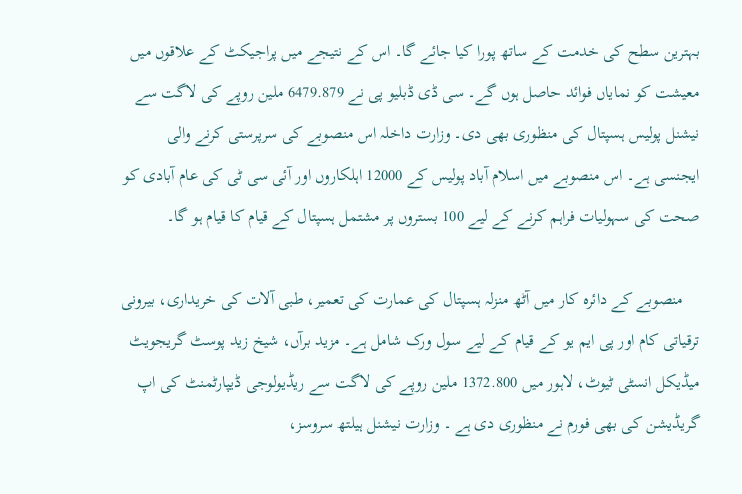بہترین سطح کی خدمت کے ساتھ پورا کیا جائے گا۔ اس کے نتیجے میں پراجیکٹ کے علاقوں میں معیشت کو نمایاں فوائد حاصل ہوں گے۔ سی ڈی ڈبلیو پی نے 6479.879 ملین روپے کی لاگت سے نیشنل پولیس ہسپتال کی منظوری بھی دی۔ وزارت داخلہ اس منصوبے کی سرپرستی کرنے والی ایجنسی ہے۔ اس منصوبے میں اسلام آباد پولیس کے 12000 اہلکاروں اور آئی سی ٹی کی عام آبادی کو صحت کی سہولیات فراہم کرنے کے لیے 100 بستروں پر مشتمل ہسپتال کے قیام کا قیام ہو گا۔

    منصوبے کے دائرہ کار میں آٹھ منزلہ ہسپتال کی عمارت کی تعمیر، طبی آلات کی خریداری، بیرونی ترقیاتی کام اور پی ایم یو کے قیام کے لیے سول ورک شامل ہے۔ مزید برآں، شیخ زید پوسٹ گریجویٹ میڈیکل انسٹی ٹیوٹ، لاہور میں 1372.800 ملین روپے کی لاگت سے ریڈیولوجی ڈیپارٹمنٹ کی اپ گریڈیشن کی بھی فورم نے منظوری دی ہے ۔ وزارت نیشنل ہیلتھ سروسز،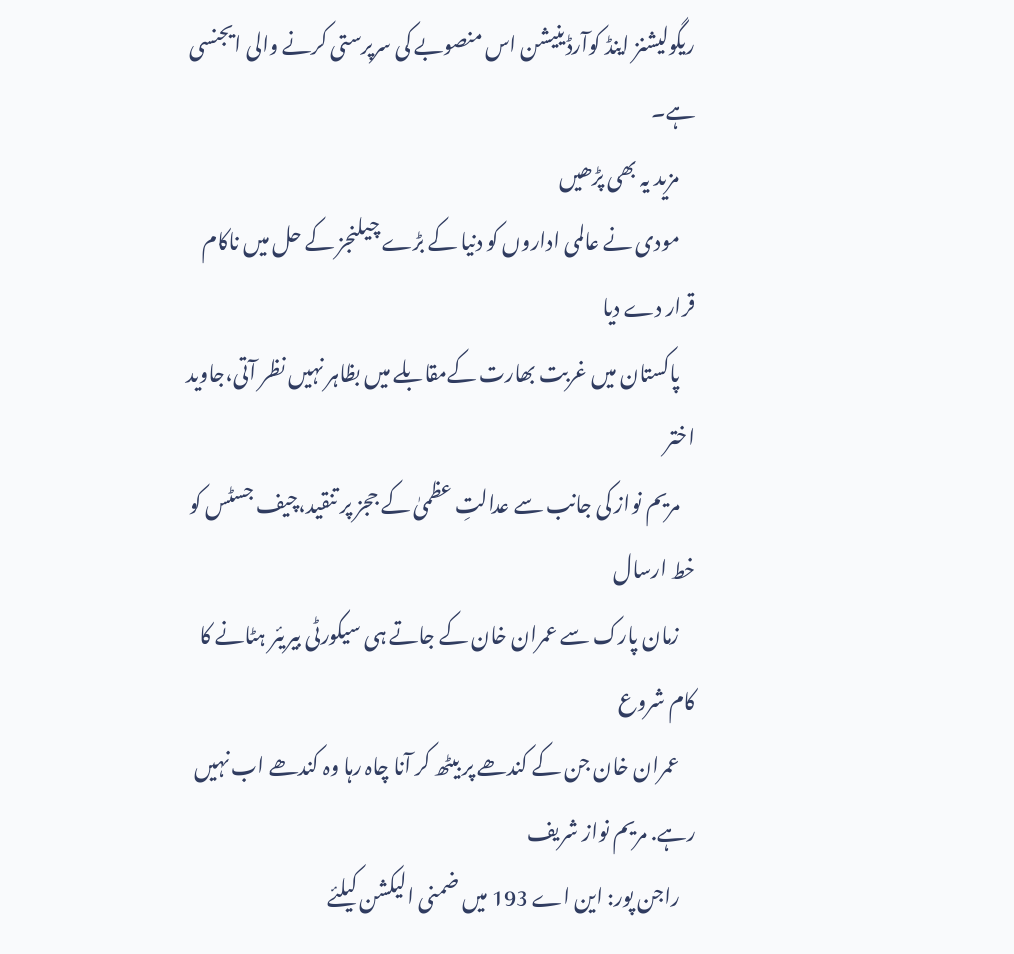ریگولیشنز اینڈ کوآرڈینیشن اس منصوبے کی سرپرستی کرنے والی ایجنسی ہے۔
    مزید یہ بھی پڑھیں
    مودی نے عالمی اداروں کو دنیا کے بڑے چیلنجز کے حل میں ناکام قرار دے دیا
    پاکستان میں غربت بھارت کےمقابلے میں بظاہر نہیں نظر آتی،جاوید اختر
    مریم نواز کی جانب سے عدالتِ عظمیٰ کے ججز پر تنقید،چیف جسٹس کو خط ارسال
    زمان پارک سے عمران خان کے جاتے ہی سیکورٹی بیریئر ہٹانے کا کام شروع
    عمران خان جن کے کندھے پر بیٹھ کر آنا چاہ رہا وہ کندھے اب نہیں رہے. مریم نواز شریف
    راجن پور: این اے 193 میں ضمنی الیکشن کیلئے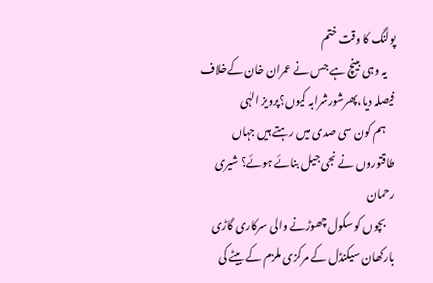پولنگ کا وقت ختم
    یہ وہی بینچ ہے جس نے عمران خان کےخلاف فیصلہ دیا،پھرشورشرابہ کیوں؟پرویز الہٰی
    ہم کون سی صدی میں رہتے ہیں جہاں طاقتوروں نے نجی جیل بنائے ہوئے؟ شیری رحمان
    بچوں کو سکول چھوڑنے والی سرکاری گاڑی بارکھان سیکنڈل کے مرکزی ملزم کے بیٹے کی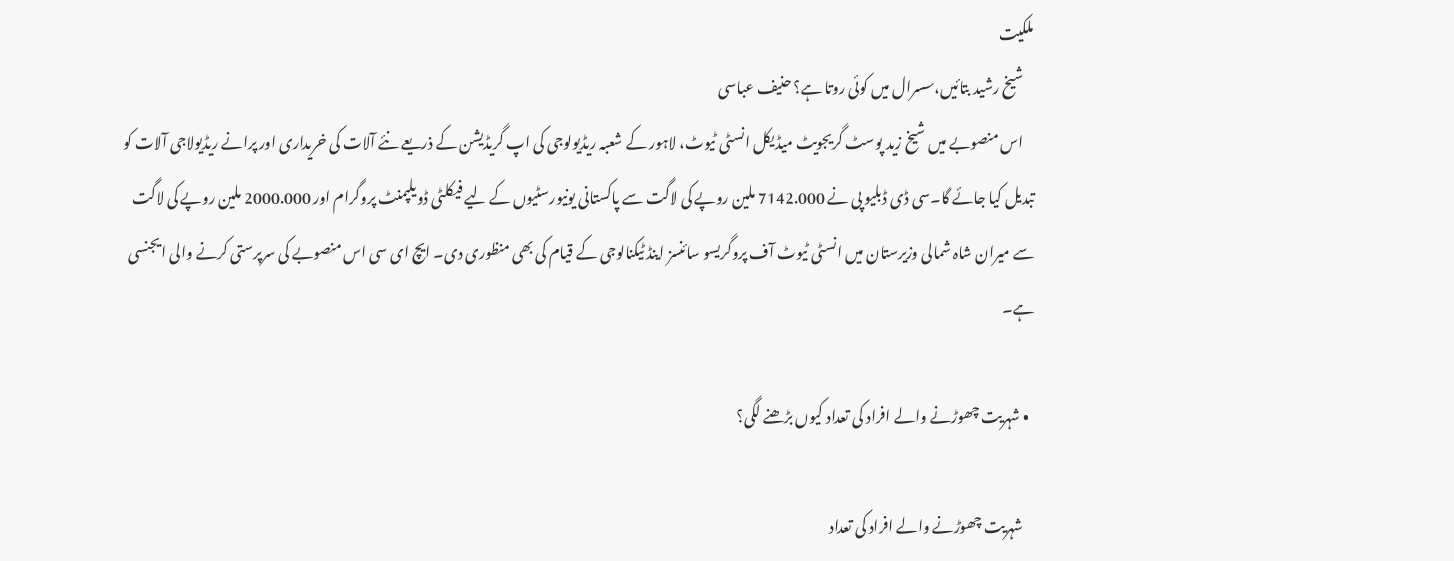ملکیت
    شیخ رشید بتائیں،سسرال میں کوئی روتا ہے؟ حنیف عباسی
    اس منصوبے میں شیخ زید پوسٹ گریجویٹ میڈیکل انسٹی ٹیوٹ، لاہور کے شعبہ ریڈیولوجی کی اپ گریڈیشن کے ذریعے نئے آلات کی خریداری اور پرانے ریڈیولاجی آلات کو تبدیل کیا جائے گا۔سی ڈی ڈبلیو پی نے 7142.000 ملین روپے کی لاگت سے پاکستانی یونیورسٹیوں کے لیے فیکلٹی ڈویلپمنٹ پروگرام اور 2000.000 ملین روپے کی لاگت سے میران شاہ شمالی وزیرستان میں انسٹی ٹیوٹ آف پروگریسو سائنسز اینڈ ٹیکنالوجی کے قیام کی بھی منظوری دی۔ ایچ ای سی اس منصوبے کی سرپرستی کرنے والی ایجنسی ہے۔

  • شہریت چھوڑنے والے افراد کی تعداد کیوں بڑھنے لگی؟

    شہریت چھوڑنے والے افراد کی تعداد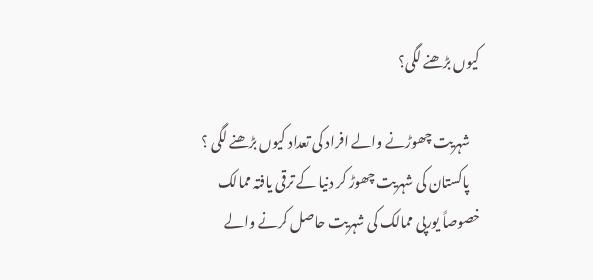کیوں بڑھنے لگی؟

    شہریت چھوڑنے والے افراد کی تعداد کیوں بڑھنے لگی ؟
    پاکستان کی شہریت چھوڑ کر دنیا کے ترقی یافتہ ممالک خصوصاً یورپی ممالک کی شہریت حاصل کرنے والے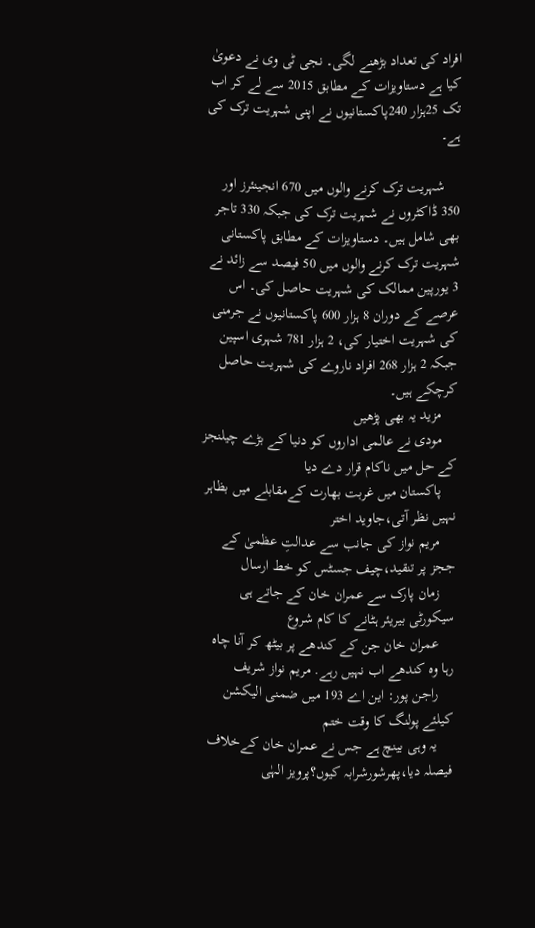افراد کی تعداد بڑھنے لگی۔ نجی ٹی وی نے دعویٰ کیا ہے دستاویزات کے مطابق 2015 سے لے کر اب تک 25ہزار 240پاکستانیوں نے اپنی شہریت ترک کی ہے۔

    شہریت ترک کرنے والوں میں 670 انجینئرز اور 350 ڈاکٹروں نے شہریت ترک کی جبکہ 330 تاجر بھی شامل ہیں۔ دستاویزات کے مطابق پاکستانی شہریت ترک کرنے والوں میں 50 فیصد سے زائد نے 3 یورپین ممالک کی شہریت حاصل کی۔ اس عرصے کے دوران 8 ہزار 600 پاکستانیوں نے جرمنی کی شہریت اختیار کی، 2 ہزار 781 شہری اسپین جبکہ 2 ہزار 268 افراد ناروے کی شہریت حاصل کرچکے ہیں۔
    مزید یہ بھی پڑھیں
    مودی نے عالمی اداروں کو دنیا کے بڑے چیلنجز کے حل میں ناکام قرار دے دیا
    پاکستان میں غربت بھارت کےمقابلے میں بظاہر نہیں نظر آتی،جاوید اختر
    مریم نواز کی جانب سے عدالتِ عظمیٰ کے ججز پر تنقید،چیف جسٹس کو خط ارسال
    زمان پارک سے عمران خان کے جاتے ہی سیکورٹی بیریئر ہٹانے کا کام شروع
    عمران خان جن کے کندھے پر بیٹھ کر آنا چاہ رہا وہ کندھے اب نہیں رہے. مریم نواز شریف
    راجن پور: این اے 193 میں ضمنی الیکشن کیلئے پولنگ کا وقت ختم
    یہ وہی بینچ ہے جس نے عمران خان کےخلاف فیصلہ دیا،پھرشورشرابہ کیوں؟پرویز الہٰی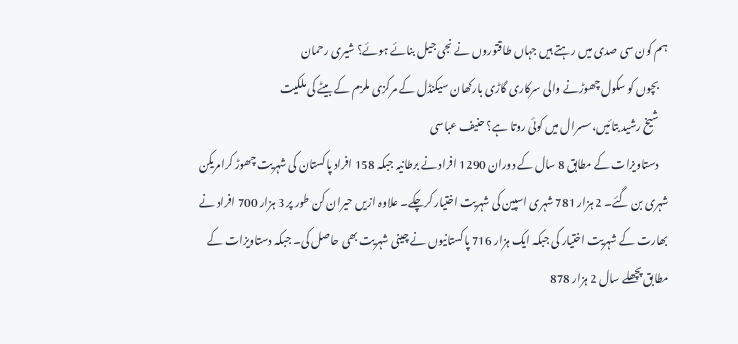ہم کون سی صدی میں رہتے ہیں جہاں طاقتوروں نے نجی جیل بنائے ہوئے؟ شیری رحمان
    بچوں کو سکول چھوڑنے والی سرکاری گاڑی بارکھان سیکنڈل کے مرکزی ملزم کے بیٹے کی ملکیت
    شیخ رشید بتائیں،سسرال میں کوئی روتا ہے؟ حنیف عباسی
    دستاویزات کے مطابق 8 سال کے دوران 1290 افراد نے برطانیہ جبکہ 158 افراد پاکستان کی شہریت چھوڑ کرامریکن شہری بن گئے۔ 2 ہزار 781 شہری اسپین کی شہریت اختیار کرچکے۔ علاوہ ازیں حیران کن طور پر 3 ہزار 700 افراد نے بھارت کے شہریت اختیار کی جبکہ ایک ہزار 716 پاکستانیوں نے چینی شہریت بھی حاصل کی۔ جبکہ دستاویزات کے مطابق پچھلے سال 2 ہزار 878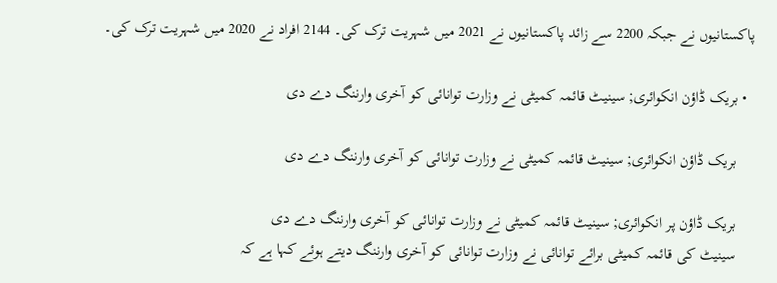پاکستانیوں نے جبکہ 2200 سے زائد پاکستانیوں نے 2021 میں شہریت ترک کی۔ 2144 افراد نے 2020 میں شہریت ترک کی۔

  • بریک ڈاؤن انکوائری; سینیٹ قائمہ کمیٹی نے وزارت توانائی کو آخری وارننگ دے دی

    بریک ڈاؤن انکوائری; سینیٹ قائمہ کمیٹی نے وزارت توانائی کو آخری وارننگ دے دی

    بریک ڈاؤن پر انکوائری; سینیٹ قائمہ کمیٹی نے وزارت توانائی کو آخری وارننگ دے دی
    سینیٹ کی قائمہ کمیٹی برائے توانائی نے وزارت توانائی کو آخری وارننگ دیتے ہوئے کہا ہے کہ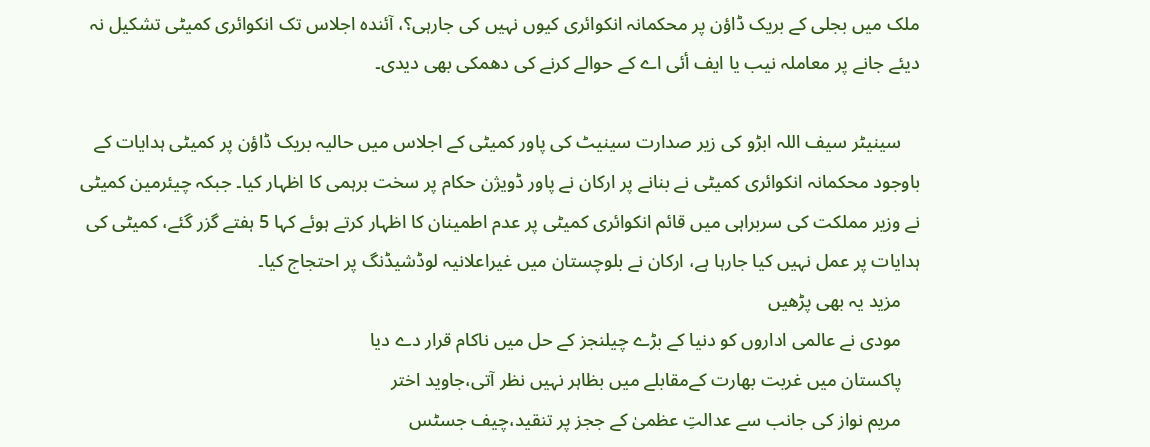ملک میں بجلی کے بریک ڈاؤن پر محکمانہ انکوائری کیوں نہیں کی جارہی؟، آئندہ اجلاس تک انکوائری کمیٹی تشکیل نہ دیئے جانے پر معاملہ نیب یا ایف أئی اے کے حوالے کرنے کی دھمکی بھی دیدی۔

    سینیٹر سیف اللہ ابڑو کی زیر صدارت سینیٹ کی پاور کمیٹی کے اجلاس میں حالیہ بریک ڈاؤن پر کمیٹی ہدایات کے باوجود محکمانہ انکوائری کمیٹی نے بنانے پر ارکان نے پاور ڈویژن حکام پر سخت برہمی کا اظہار کیا۔ جبکہ چیئرمین کمیٹی نے وزیر مملکت کی سربراہی میں قائم انکوائری کمیٹی پر عدم اطمینان کا اظہار کرتے ہوئے کہا 5 ہفتے گزر گئے، کمیٹی کی ہدایات پر عمل نہیں کیا جارہا ہے، ارکان نے بلوچستان میں غیراعلانیہ لوڈشیڈنگ پر احتجاج کیا۔
    مزید یہ بھی پڑھیں
    مودی نے عالمی اداروں کو دنیا کے بڑے چیلنجز کے حل میں ناکام قرار دے دیا
    پاکستان میں غربت بھارت کےمقابلے میں بظاہر نہیں نظر آتی،جاوید اختر
    مریم نواز کی جانب سے عدالتِ عظمیٰ کے ججز پر تنقید،چیف جسٹس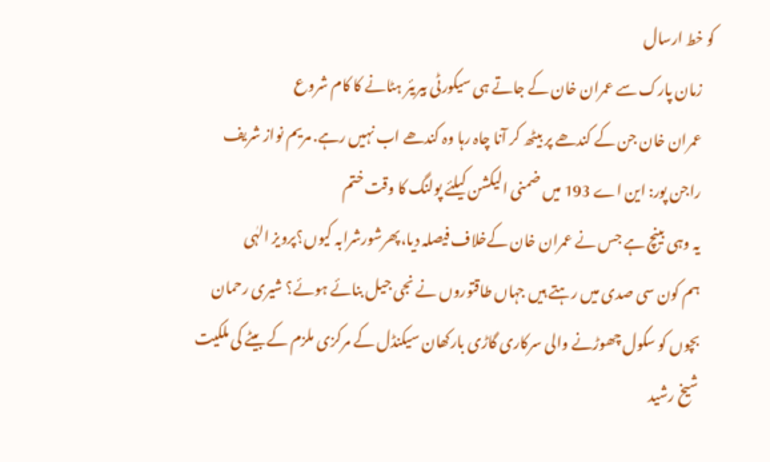کو خط ارسال
    زمان پارک سے عمران خان کے جاتے ہی سیکورٹی بیریئر ہٹانے کا کام شروع
    عمران خان جن کے کندھے پر بیٹھ کر آنا چاہ رہا وہ کندھے اب نہیں رہے. مریم نواز شریف
    راجن پور: این اے 193 میں ضمنی الیکشن کیلئے پولنگ کا وقت ختم
    یہ وہی بینچ ہے جس نے عمران خان کےخلاف فیصلہ دیا،پھرشورشرابہ کیوں؟پرویز الہٰی
    ہم کون سی صدی میں رہتے ہیں جہاں طاقتوروں نے نجی جیل بنائے ہوئے؟ شیری رحمان
    بچوں کو سکول چھوڑنے والی سرکاری گاڑی بارکھان سیکنڈل کے مرکزی ملزم کے بیٹے کی ملکیت
    شیخ رشید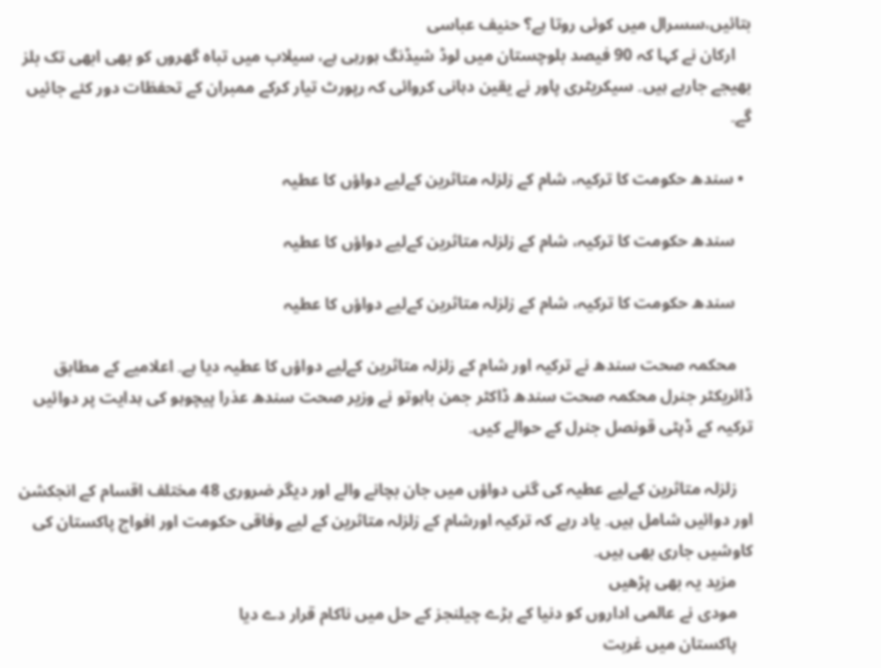بتائیں،سسرال میں کوئی روتا ہے؟ حنیف عباسی
    ارکان نے کہا کہ 90 فیصد بلوچستان میں لوڈ شیڈنگ ہورہی ہے، سیلاب میں تباہ گھروں کو بھی ابھی تک بلز بھیجے جارہے ہیں۔ سیکریٹری پاور نے یقین دہانی کروائی کہ رپورٹ تیار کرکے ممبران کے تحفظات دور کئے جائیں گے۔

  • سندھ حکومت کا ترکیہ، شام کے زلزلہ متاثرین کےلیے دواؤں کا عطیہ

    سندھ حکومت کا ترکیہ، شام کے زلزلہ متاثرین کےلیے دواؤں کا عطیہ

    سندھ حکومت کا ترکیہ، شام کے زلزلہ متاثرین کےلیے دواؤں کا عطیہ

    محکمہ صحت سندھ نے ترکیہ اور شام کے زلزلہ متاثرین کےلیے دواؤں کا عطیہ دیا ہے۔ اعلامیے کے مطابق ڈائریکٹر جنرل محکمہ صحت سندھ ڈاکٹر جمن باہوتو نے وزیر صحت سندھ عذرا پیچوہو کی ہدایت پر دوائیں ترکیہ کے ڈپٹی قونصل جنرل کے حوالے کیں۔

    زلزلہ متاثرین کےلیے عطیہ کی گئی دواؤں میں جان بچانے والے اور دیگر ضروری 48 مختلف اقسام کے انجکشن اور دوائیں شامل ہیں۔ یاد رہے کہ ترکیہ اورشام کے زلزلہ متاثرین کے لیے وفاقی حکومت اور افواج پاکستان کی کاوشیں جاری بھی ہیں۔
    مزید یہ بھی پڑھیں
    مودی نے عالمی اداروں کو دنیا کے بڑے چیلنجز کے حل میں ناکام قرار دے دیا
    پاکستان میں غربت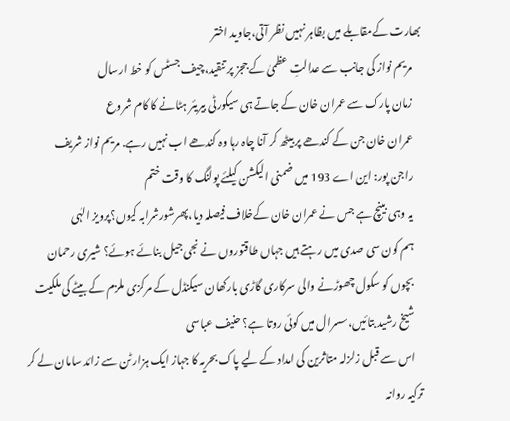بھارت کےمقابلے میں بظاہر نہیں نظر آتی،جاوید اختر
    مریم نواز کی جانب سے عدالتِ عظمیٰ کے ججز پر تنقید،چیف جسٹس کو خط ارسال
    زمان پارک سے عمران خان کے جاتے ہی سیکورٹی بیریئر ہٹانے کا کام شروع
    عمران خان جن کے کندھے پر بیٹھ کر آنا چاہ رہا وہ کندھے اب نہیں رہے. مریم نواز شریف
    راجن پور: این اے 193 میں ضمنی الیکشن کیلئے پولنگ کا وقت ختم
    یہ وہی بینچ ہے جس نے عمران خان کےخلاف فیصلہ دیا،پھرشورشرابہ کیوں؟پرویز الہٰی
    ہم کون سی صدی میں رہتے ہیں جہاں طاقتوروں نے نجی جیل بنائے ہوئے؟ شیری رحمان
    بچوں کو سکول چھوڑنے والی سرکاری گاڑی بارکھان سیکنڈل کے مرکزی ملزم کے بیٹے کی ملکیت
    شیخ رشید بتائیں،سسرال میں کوئی روتا ہے؟ حنیف عباسی
    اس سے قبل زلزلہ متاثرین کی امداد کے لیے پاک بحریہ کا جہاز ایک ہزار ٹن سے زائد سامان لے کر ترکیہ روانہ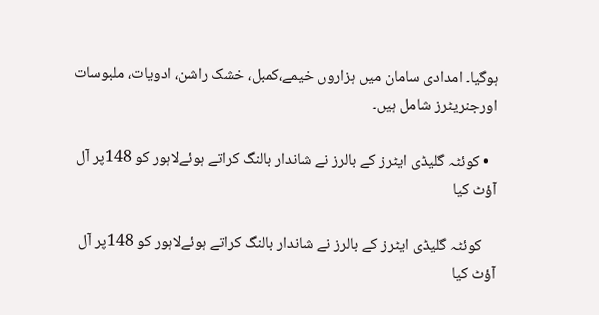ہوگیا۔ امدادی سامان میں ہزاروں خیمے،کمبل، خشک راشن، ادویات، ملبوسات اورجنریٹرز شامل ہیں۔

  • کوئٹہ گلیڈی ایٹرز کے بالرز نے شاندار بالنگ کراتے ہوئےلاہور کو 148پر اۤل اۤؤٹ کیا

    کوئٹہ گلیڈی ایٹرز کے بالرز نے شاندار بالنگ کراتے ہوئےلاہور کو 148پر اۤل اۤؤٹ کیا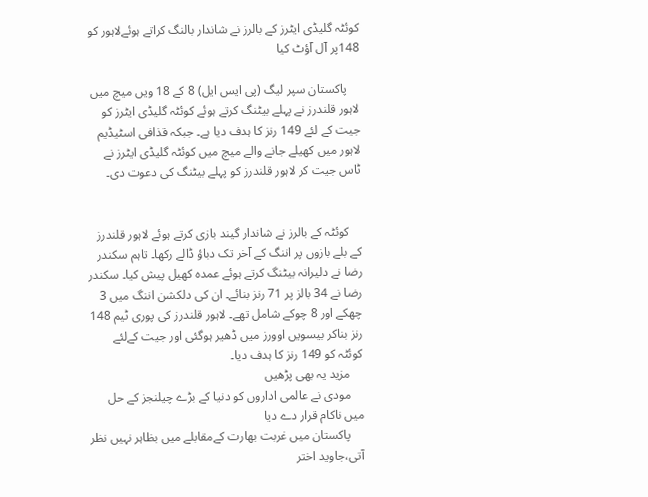کوئٹہ گلیڈی ایٹرز کے بالرز نے شاندار بالنگ کراتے ہوئےلاہور کو 148پر اۤل اۤؤٹ کیا

    پاکستان سپر لیگ (پی ایس ایل) 8 کے 18 ویں میچ میں لاہور قلندرز نے پہلے بیٹنگ کرتے ہوئے کوئٹہ گلیڈی ایٹرز کو جیت کے لئے 149 رنز کا ہدف دیا ہے۔ جبکہ قذافی اسٹیڈیم لاہور میں کھیلے جانے والے میچ میں کوئٹہ گلیڈی ایٹرز نے ٹاس جیت کر لاہور قلندرز کو پہلے بیٹنگ کی دعوت دی۔


    کوئٹہ کے بالرز نے شاندار گیند بازی کرتے ہوئے لاہور قلندرز کے بلے بازوں پر اننگ کے اۤخر تک دباؤ ڈالے رکھا۔ تاہم سکندر رضا نے دلیرانہ بیٹنگ کرتے ہوئے عمدہ کھیل پیش کیا۔ سکندر رضا نے 34 بالز پر 71 رنز بنائے۔ ان کی دلکشن اننگ میں 3 چھکے اور 8 چوکے شامل تھے۔ لاہور قلندرز کی پوری ٹیم 148 رنز بناکر بیسویں اوورز میں ڈھیر ہوگئی اور جیت کےلئے کوئٹہ کو 149 رنز کا ہدف دیا۔
    مزید یہ بھی پڑھیں
    مودی نے عالمی اداروں کو دنیا کے بڑے چیلنجز کے حل میں ناکام قرار دے دیا
    پاکستان میں غربت بھارت کےمقابلے میں بظاہر نہیں نظر آتی،جاوید اختر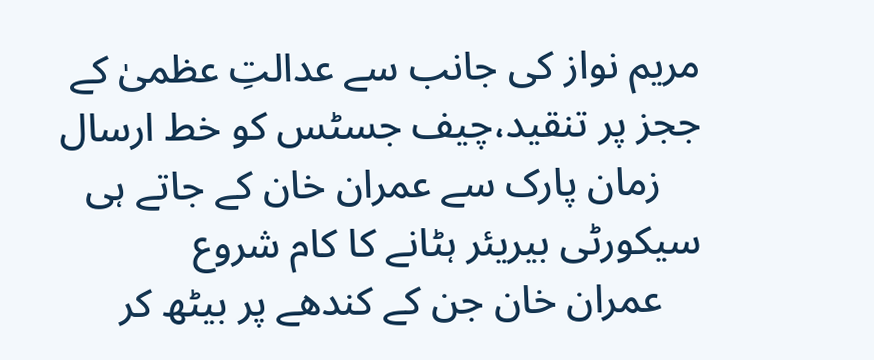مریم نواز کی جانب سے عدالتِ عظمیٰ کے ججز پر تنقید،چیف جسٹس کو خط ارسال
    زمان پارک سے عمران خان کے جاتے ہی سیکورٹی بیریئر ہٹانے کا کام شروع
    عمران خان جن کے کندھے پر بیٹھ کر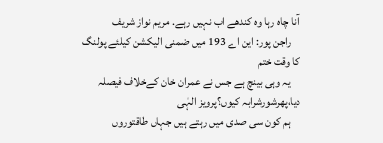آنا چاہ رہا وہ کندھے اب نہیں رہے. مریم نواز شریف
    راجن پور: این اے 193 میں ضمنی الیکشن کیلئے پولنگ کا وقت ختم
    یہ وہی بینچ ہے جس نے عمران خان کےخلاف فیصلہ دیا،پھرشورشرابہ کیوں؟پرویز الہٰی
    ہم کون سی صدی میں رہتے ہیں جہاں طاقتوروں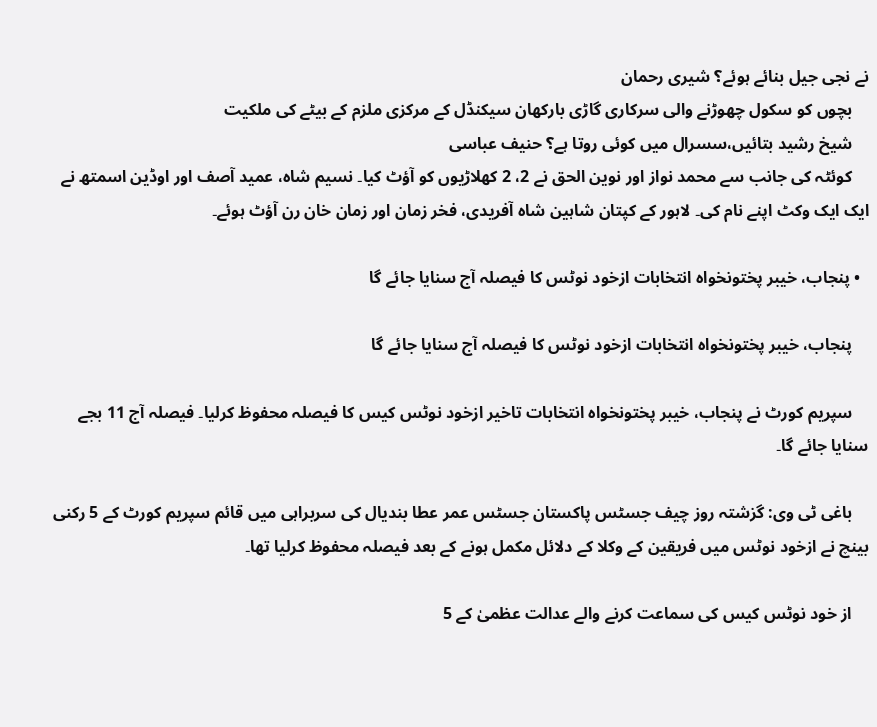نے نجی جیل بنائے ہوئے؟ شیری رحمان
    بچوں کو سکول چھوڑنے والی سرکاری گاڑی بارکھان سیکنڈل کے مرکزی ملزم کے بیٹے کی ملکیت
    شیخ رشید بتائیں،سسرال میں کوئی روتا ہے؟ حنیف عباسی
    کوئٹہ کی جانب سے محمد نواز اور نوین الحق نے 2، 2 کھلاڑیوں کو اۤؤٹ کیا۔ نسیم شاہ، عمید اۤصف اور اوڈین اسمتھ نے ایک ایک وکٹ اپنے نام کی۔ لاہور کے کپتان شاہین شاہ اۤفریدی، فخر زمان اور زمان خان رن اۤؤٹ ہوئے۔

  • پنجاب، خیبر پختونخواہ انتخابات ازخود نوٹس کا فیصلہ آج سنایا جائے گا

    پنجاب، خیبر پختونخواہ انتخابات ازخود نوٹس کا فیصلہ آج سنایا جائے گا

    سپریم کورٹ نے پنجاب، خیبر پختونخواہ انتخابات تاخیر ازخود نوٹس کیس کا فیصلہ محفوظ کرلیا۔ فیصلہ آج 11 بجے سنایا جائے گا۔

    باغی ٹی وی: گزشتہ روز چیف جسٹس پاکستان جسٹس عمر عطا بندیال کی سربراہی میں قائم سپریم کورٹ کے 5 رکنی بینچ نے ازخود نوٹس میں فریقین کے وکلا کے دلائل مکمل ہونے کے بعد فیصلہ محفوظ کرلیا تھا۔

    از خود نوٹس کیس کی سماعت کرنے والے عدالت عظمیٰ کے 5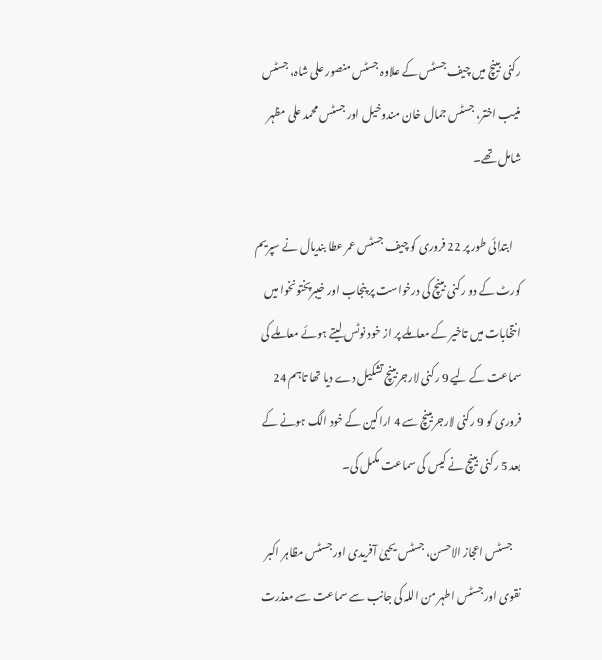رکنی بینچ میں چیف جسٹس کے علاوہ جسٹس منصور علی شاہ، جسٹس منیب اختر، جسٹس جمال خان مندوخیل اور جسٹس محمد علی مظہر شامل تھے۔

    ابتدائی طور پر 22 فروری کو چیف جسٹس عمر عطا بندیال نے سپریم کورٹ کے دو رکنی بینچ کی درخواست پر پنجاب اور خیبرپختونخوا میں انتخابات میں تاخیر کے معاملے پر از خود نوٹس لیتے ہوئے معاملے کی سماعت کے لیے 9 رکنی لارجربینچ تشکیل دے دیا تھا تاہم 24 فروری کو 9 رکنی لارجربینچ سے 4 اراکین کے خود الگ ہونے کے بعد 5 رکنی بینچ نے کیس کی سماعت مکمل کی۔

    جسٹس اعجاز الاحسن، جسٹس یحییٰ آفریدی اور جسٹس مظاہر اکبر نقوی اور جسٹس اطہر من اللہ کی جانب سے سماعت سے معذرت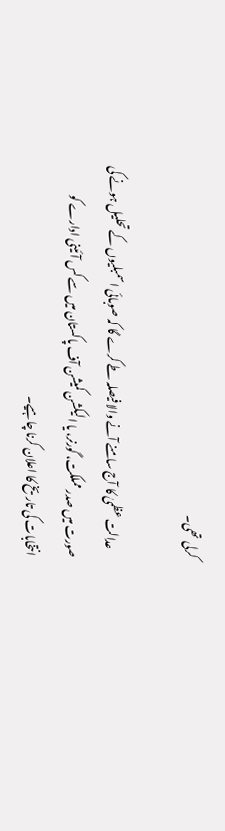کرلی تھی۔

    عدالت عظمیٰ کا آج سامنے آنے والا فیصلہ طے کرے گا کہ صوبائی اسمبلیوں کے تحلیل ہونے کی صورت میں صدر مملکت، گورنر، یا الیکشن کمیشن آف پاکستان میں سے کس آئینی ادارے کو انتخابات کی تاریخ کا اعلان کرنا چاہیے۔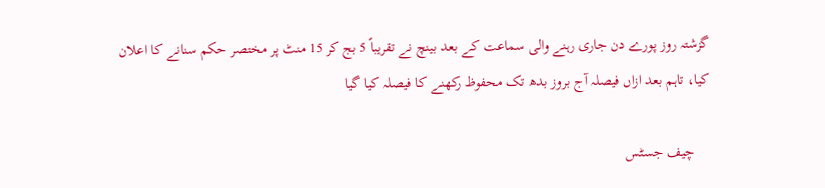گزشتہ روز پورے دن جاری رہنے والی سماعت کے بعد بینچ نے تقریباً 5 بج کر 15 منٹ پر مختصر حکم سنانے کا اعلان کیا، تاہم بعد ازاں فیصلہ آج بروز بدھ تک محفوظ رکھنے کا فیصلہ کیا گیا

    چیف جسٹس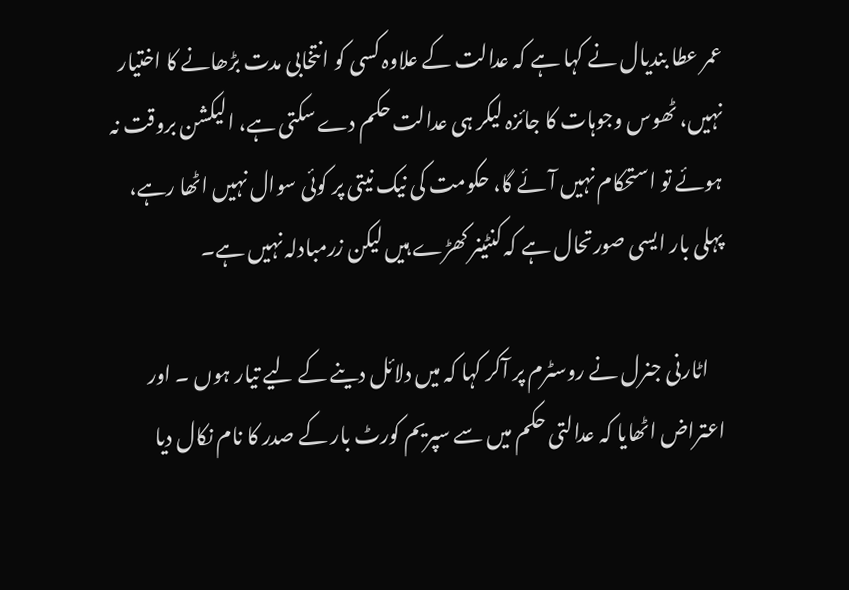عمر عطا بندیال نے کہا ہے کہ عدالت کے علاوہ کسی کو انتخابی مدت بڑھانے کا اختیار نہیں، ٹھوس وجوہات کا جائزہ لیکر ہی عدالت حکم دے سکتی ہے، الیکشن بروقت نہ ہوئے تو استحکام نہیں آئے گا، حکومت کی نیک نیتی پر کوئی سوال نہیں اٹھا رہے، پہلی بار ایسی صورتحال ہے کہ کنٹینر کھڑے ہیں لیکن زرمبادلہ نہیں ہے۔

    اٹارنی جنرل نے روسٹرم پر آکر کہا کہ میں دلائل دینے کے لیے تیار ہوں ۔ اور اعتراض اٹھایا کہ عدالتی حکم میں سے سپریم کورٹ بار کے صدر کا نام نکال دیا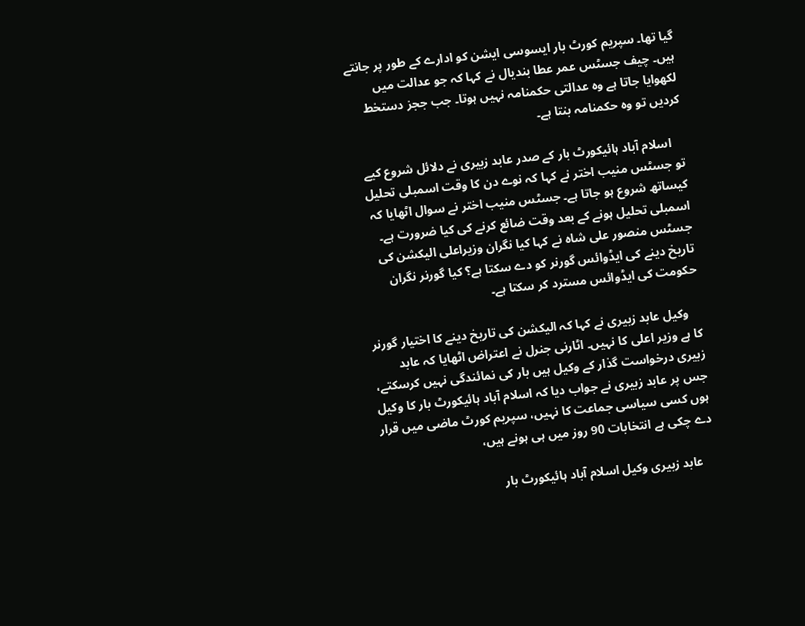گیا تھا۔ سپریم کورٹ بار ایسوسی ایشن کو ادارے کے طور پر جانتے ہیں۔ چیف جسٹس عمر عطا بندیال نے کہا کہ جو عدالت میں لکھوایا جاتا ہے وہ عدالتی حکمنامہ نہیں ہوتا۔ جب ججز دستخط کردیں تو وہ حکمنامہ بنتا ہے۔

    اسلام آباد ہائیکورٹ بار کے صدر عابد زبیری نے دلائل شروع کیے تو جسٹس منیب اختر نے کہا کہ نوے دن کا وقت اسمبلی تحلیل کیساتھ شروع ہو جاتا ہے۔ جسٹس منیب اختر نے سوال اٹھایا کہ اسمبلی تحلیل ہونے کے بعد وقت ضائع کرنے کی کیا ضرورت ہے۔ جسٹس منصور علی شاہ نے کہا کیا نگران وزیراعلی الیکشن کی تاریخ دینے کی ایڈوائس گورنر کو دے سکتا ہے؟ کیا گورنر نگران حکومت کی ایڈوائس مسترد کر سکتا ہے۔

    وکیل عابد زبیری نے کہا کہ الیکشن کی تاریخ دینے کا اختیار گورنر کا ہے وزیر اعلی کا نہیں۔ اٹارنی جنرل نے اعتراض اٹھایا کہ عابد زبیری درخواست گذار کے وکیل ہیں بار کی نمائندگی نہیں کرسکتے، جس پر عابد زبیری نے جواب دیا کہ اسلام آباد ہائیکورٹ بار کا وکیل ہوں کسی سیاسی جماعت کا نہیں، سپریم کورٹ ماضی میں قرار دے چکی ہے انتخابات 90 روز میں ہی ہونے ہیں،

    عابد زبیری وکیل اسلام آباد ہائیکورٹ بار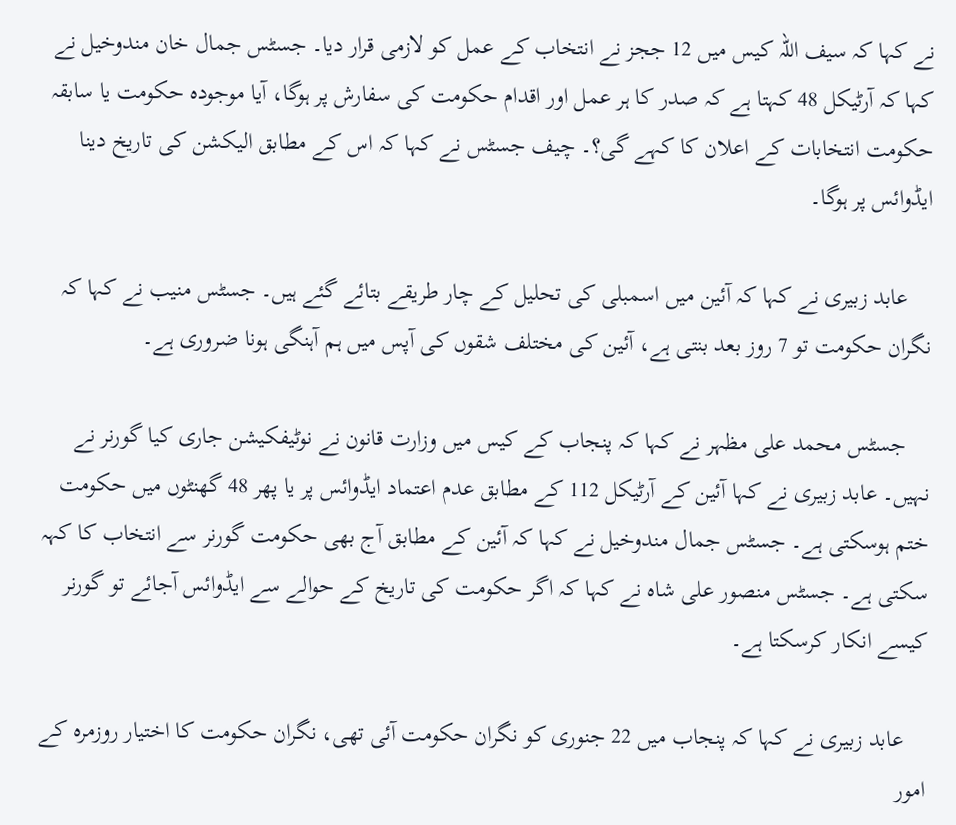نے کہا کہ سیف اللہ کیس میں 12 ججز نے انتخاب کے عمل کو لازمی قرار دیا۔ جسٹس جمال خان مندوخیل نے کہا کہ آرٹیکل 48 کہتا ہے کہ صدر کا ہر عمل اور اقدام حکومت کی سفارش پر ہوگا، آیا موجودہ حکومت یا سابقہ حکومت انتخابات کے اعلان کا کہے گی؟۔ چیف جسٹس نے کہا کہ اس کے مطابق الیکشن کی تاریخ دینا ایڈوائس پر ہوگا۔

    عابد زبیری نے کہا کہ آئین میں اسمبلی کی تحلیل کے چار طریقے بتائے گئے ہیں۔ جسٹس منیب نے کہا کہ نگران حکومت تو 7 روز بعد بنتی ہے، آئین کی مختلف شقوں کی آپس میں ہم آہنگی ہونا ضروری ہے۔

    جسٹس محمد علی مظہر نے کہا کہ پنجاب کے کیس میں وزارت قانون نے نوٹیفکیشن جاری کیا گورنر نے نہیں۔ عابد زبیری نے کہا آئین کے آرٹیکل 112 کے مطابق عدم اعتماد ایڈوائس پر یا پھر 48 گھنٹوں میں حکومت ختم ہوسکتی ہے۔ جسٹس جمال مندوخیل نے کہا کہ آئین کے مطابق آج بھی حکومت گورنر سے انتخاب کا کہہ سکتی ہے۔ جسٹس منصور علی شاہ نے کہا کہ اگر حکومت کی تاریخ کے حوالے سے ایڈوائس آجائے تو گورنر کیسے انکار کرسکتا ہے۔

    عابد زبیری نے کہا کہ پنجاب میں 22 جنوری کو نگران حکومت آئی تھی، نگران حکومت کا اختیار روزمرہ کے امور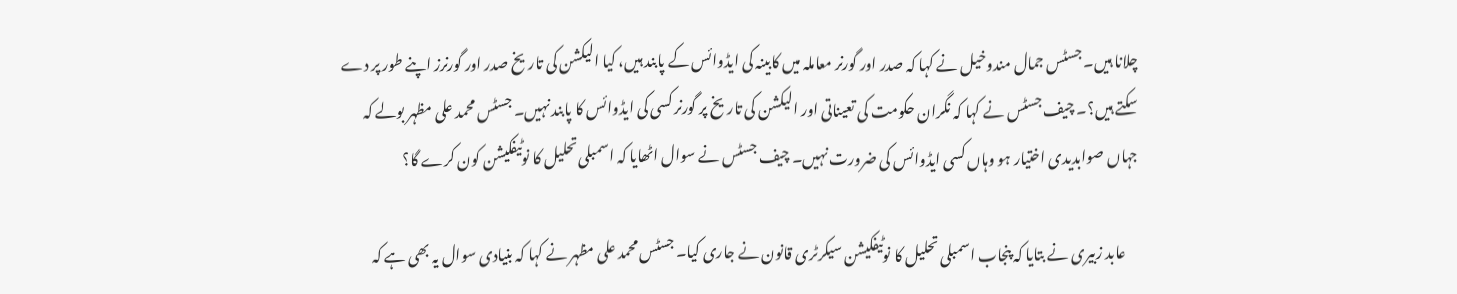چلانا ہیں۔ جسٹس جمال مندوخیل نے کہا کہ صدر اور گورنر معاملہ میں کابینہ کی ایڈوائس کے پابند ہیں، کیا الیکشن کی تاریخ صدر اور گورنرز اپنے طور پر دے سکتے ہیں؟۔ چیف جسٹس نے کہا کہ نگران حکومت کی تعیناتی اور الیکشن کی تاریخ پر گورنر کسی کی ایڈوائس کا پابند نہیں۔ جسٹس محمد علی مظہر بولے کہ جہاں صوابدیدی اختیار ہو وہاں کسی ایڈوائس کی ضرورت نہیں۔ چیف جسٹس نے سوال اٹھایا کہ اسمبلی تحلیل کا نوٹیفکیشن کون کرے گا؟

    عابد زبیری نے بتایا کہ پنجاب اسمبلی تحلیل کا نوٹیفکیشن سیکرٹری قانون نے جاری کیا۔ جسٹس محمد علی مظہر نے کہا کہ بنیادی سوال یہ بھی ہے کہ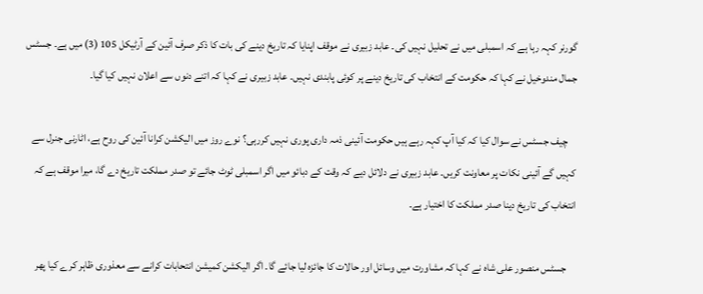گورنر کہہ رہا ہے کہ اسمبلی میں نے تحلیل نہیں کی۔ عابد زبیری نے موقف اپنایا کہ تاریخ دینے کی بات کا ذکر صرف آئین کے آرٹیکل 105 (3) میں ہے۔ جسٹس جمال مندوخیل نے کہا کہ حکومت کے انتخاب کی تاریخ دینے پر کوئی پابندی نہیں۔ عابد زبیری نے کہا کہ اتنے دنوں سے اعلان نہیں کیا گیا۔

    چیف جسٹس نے سوال کیا کہ کیا آپ کہہ رہے ہیں حکومت آئینی ذمہ داری پوری نہیں کررہی؟ نوے روز میں الیکشن کرانا آئین کی روح ہے، اٹارنی جنرل سے کہیں گے آئینی نکات پر معاونت کریں۔ عابد زبیری نے دلائل دیے کہ وقت کے دبائو میں اگر اسمبلی ٹوٹ جائے تو صدر مملکت تاریخ دے گا، میرا موقف ہے کہ انتخاب کی تاریخ دینا صدر مملکت کا اختیار ہے۔

    جسٹس منصور علی شاہ نے کہا کہ مشاورت میں وسائل اور حالات کا جائزہ لیا جائے گا۔ اگر الیکشن کمیشن انتحابات کرانے سے معذوری ظاہر کرے کیا پھر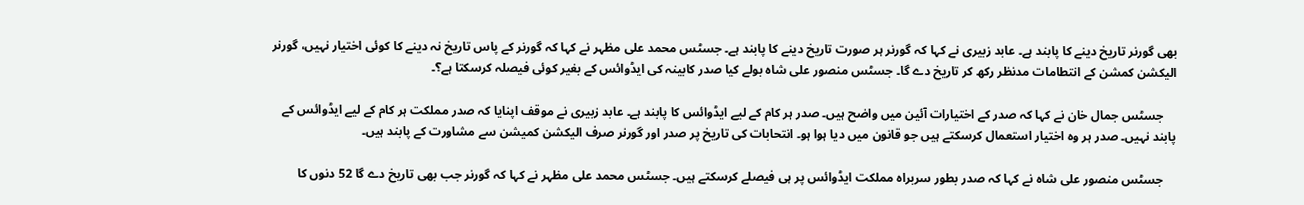بھی گورنر تاریخ دینے کا پابند ہے۔ عابد زبیری نے کہا کہ گورنر ہر صورت تاریخ دینے کا پابند ہے۔ جسٹس محمد علی مظہر نے کہا کہ گورنر کے پاس تاریخ نہ دینے کا کوئی اختیار نہیں، گورنر الیکشن کمشن کے انتطامات مدنظر رکھ کر تاریخ دے گا۔ جسٹس منصور علی شاہ بولے کیا صدر کابینہ کی ایڈوائس کے بغیر کوئی فیصلہ کرسکتا ہے؟۔

    جسٹس جمال خان نے کہا کہ صدر کے اختیارات آئین میں واضح ہیں۔ صدر ہر کام کے لیے ایڈوائس کا پابند ہے۔ عابد زبیری نے موقف اپنایا کہ صدر مملکت ہر کام کے لیے ایڈوائس کے پابند نہیں۔ صدر ہر وہ اختیار استعمال کرسکتے ہیں جو قانون میں دیا ہوا ہو۔ انتحابات کی تاریخ پر صدر اور گورنر صرف الیکشن کمیشن سے مشاورت کے پابند ہیں۔

    جسٹس منصور علی شاہ نے کہا کہ صدر بطور سربراہ مملکت ایڈوائس پر ہی فیصلے کرسکتے ہیں۔ جسٹس محمد علی مظہر نے کہا کہ گورنر جب بھی تاریخ دے گا 52 دنوں کا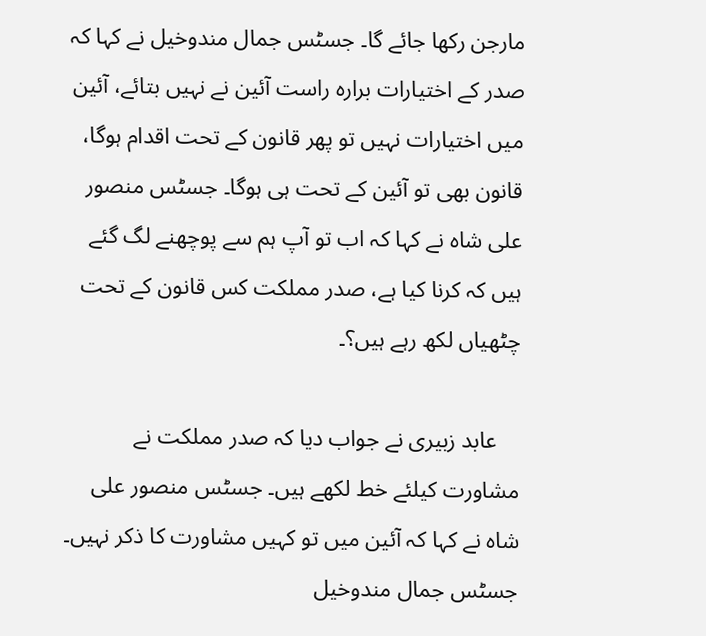مارجن رکھا جائے گا۔ جسٹس جمال مندوخیل نے کہا کہ صدر کے اختیارات برارہ راست آئین نے نہیں بتائے، آئین میں اختیارات نہیں تو پھر قانون کے تحت اقدام ہوگا، قانون بھی تو آئین کے تحت ہی ہوگا۔ جسٹس منصور علی شاہ نے کہا کہ اب تو آپ ہم سے پوچھنے لگ گئے ہیں کہ کرنا کیا ہے، صدر مملکت کس قانون کے تحت چٹھیاں لکھ رہے ہیں؟۔

    عابد زبیری نے جواب دیا کہ صدر مملکت نے مشاورت کیلئے خط لکھے ہیں۔ جسٹس منصور علی شاہ نے کہا کہ آئین میں تو کہیں مشاورت کا ذکر نہیں۔ جسٹس جمال مندوخیل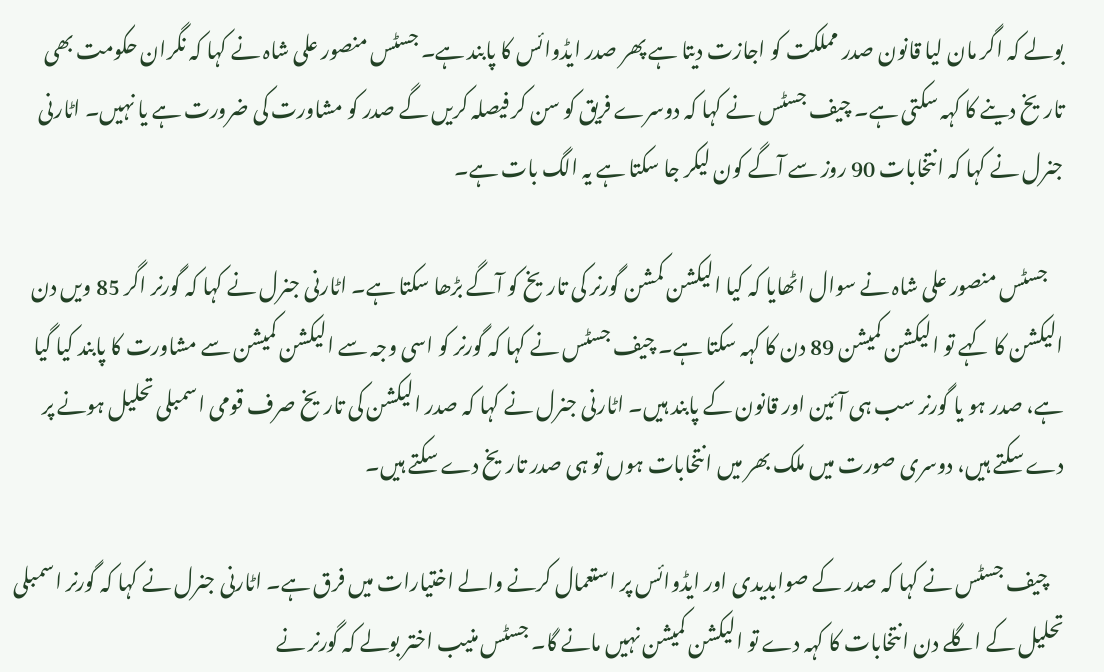بولے کہ اگر مان لیا قانون صدر مملکت کو اجازت دیتا ہے پھر صدر ایڈوائس کا پابند ہے۔ جسٹس منصور علی شاہ نے کہا کہ نگران حکومت بھی تاریخ دینے کا کہہ سکتی ہے۔ چیف جسٹس نے کہا کہ دوسرے فریق کو سن کر فیصلہ کریں گے صدر کو مشاورت کی ضرورت ہے یا نہیں۔ اٹارنی جنرل نے کہا کہ انتخابات 90 روز سے آگے کون لیکر جا سکتا ہے یہ الگ بات ہے۔

    جسٹس منصور علی شاہ نے سوال اٹھایا کہ کیا الیکشن کمشن گورنر کی تاریخ کو آگے بڑھا سکتا ہے۔ اٹارنی جنرل نے کہا کہ گورنر اگر 85 ویں دن الیکشن کا کہے تو الیکشن کمیشن 89 دن کا کہہ سکتا ہے۔ چیف جسٹس نے کہا کہ گورنر کو اسی وجہ سے الیکشن کمیشن سے مشاورت کا پابند کیا گیا ہے، صدر ہو یا گورنر سب ہی آئین اور قانون کے پابند ہیں۔ اٹارنی جنرل نے کہا کہ صدر الیکشن کی تاریخ صرف قومی اسمبلی تحلیل ہونے پر دے سکتے ہیں، دوسری صورت میں ملک بھر میں انتخابات ہوں تو ہی صدر تاریخ دے سکتے ہیں۔

    چیف جسٹس نے کہا کہ صدر کے صوابدیدی اور ایڈوائس پر استعمال کرنے والے اختیارات میں فرق ہے۔ اٹارنی جنرل نے کہا کہ گورنر اسمبلی تحلیل کے اگلے دن انتخابات کا کہہ دے تو الیکشن کمیشن نہیں مانے گا۔ جسٹس منیب اختر بولے کہ گورنر نے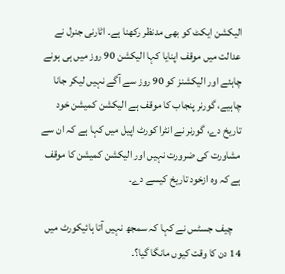الیکشن ایکٹ کو بھی مدنظر رکھنا ہے۔ اٹارنی جنرل نے عدالت میں موقف اپنایا کہا الیکشن 90 روز میں ہی ہونے چاہئے اور الیکشنز کو 90 روز سے آگے نہیں لیکر جانا چاہیے، گورنر پنجاب کا موقف ہے الیکشن کمیشن خود تاریخ دے، گورنر نے انٹرا کورٹ اپیل میں کہا ہے کہ ان سے مشاورت کی ضرورت نہیں اور الیکشن کمیشن کا موقف ہے کہ وہ ازخود تاریخ کیسے دے۔

    چیف جسٹس نے کہا کہ سمجھ نہیں آتا ہائیکورٹ میں 14 دن کا وقت کیوں مانگا گیا؟۔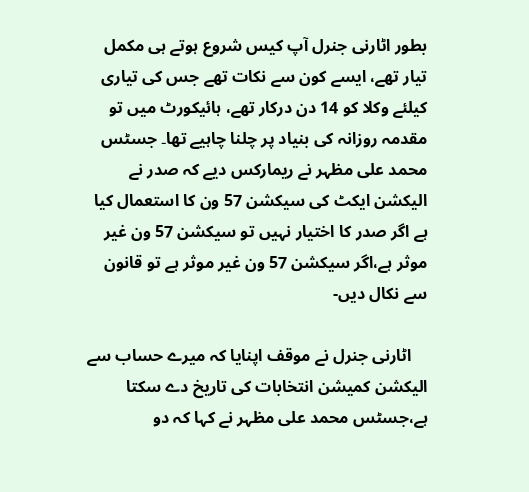بطور اٹارنی جنرل آپ کیس شروع ہوتے ہی مکمل تیار تھے، ایسے کون سے نکات تھے جس کی تیاری کیلئے وکلا کو 14 دن درکار تھے، ہائیکورٹ میں تو مقدمہ روزانہ کی بنیاد پر چلنا چاہیے تھا۔ جسٹس محمد علی مظہر نے ریمارکس دیے کہ صدر نے الیکشن ایکٹ کی سیکشن 57 ون کا استعمال کیا ہے اگر صدر کا اختیار نہیں تو سیکشن 57 ون غیر موثر ہے،اگر سیکشن 57 ون غیر موثر ہے تو قانون سے نکال دیں-

    اٹارنی جنرل نے موقف اپنایا کہ میرے حساب سے الیکشن کمیشن انتخابات کی تاریخ دے سکتا ہے،جسٹس محمد علی مظہر نے کہا کہ دو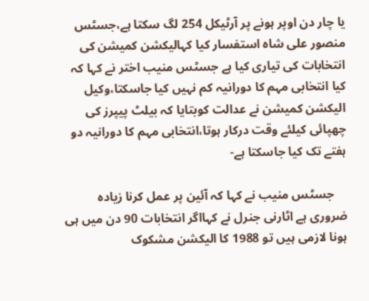یا چار دن اوپر ہونے پر آرٹیکل 254 لگ سکتا ہے،جسٹس منصور علی شاہ استفسار کیا کہالیکشن کمیشن کی انتخابات کی تیاری کیا ہے جسٹس منیب اختر نے کہا کہ کیا انتخابی مہم کا دورانیہ کم نہیں کیا جاسکتا،وکیل الیکشن کمیشن نے عدالت کوبتایا کہ بیلٹ پیپرز کی چھپائی کیلئے وقت درکار ہوتا،انتخابی مہم کا دورانیہ دو ہفتے تک کیا جاسکتا ہے-

    جسٹس منیب نے کہا کہ آئین پر عمل کرنا زیادہ ضروری ہے اٹارنی جنرل نے کہااگر انتخابات 90 دن میں ہی ہونا لازمی ہیں تو 1988 کا الیکشن مشکوک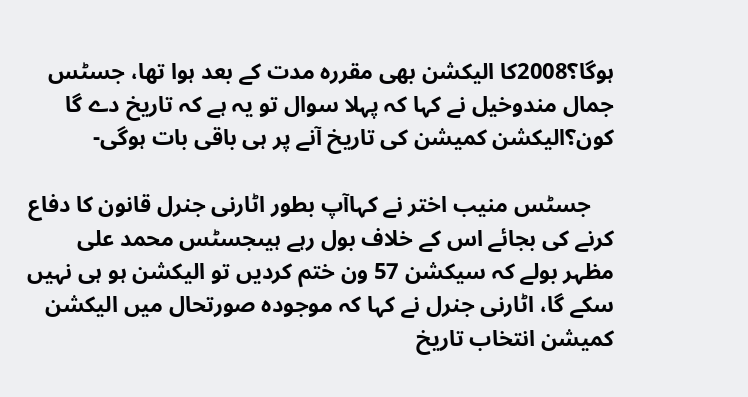ہوگا؟2008کا الیکشن بھی مقررہ مدت کے بعد ہوا تھا، جسٹس جمال مندوخیل نے کہا کہ پہلا سوال تو یہ ہے کہ تاریخ دے گا کون؟الیکشن کمیشن کی تاریخ آنے پر ہی باقی بات ہوگی-

    جسٹس منیب اختر نے کہاآپ بطور اٹارنی جنرل قانون کا دفاع کرنے کی بجائے اس کے خلاف بول رہے ہیںجسٹس محمد علی مظہر بولے کہ سیکشن 57 ون ختم کردیں تو الیکشن ہو ہی نہیں سکے گا، اٹارنی جنرل نے کہا کہ موجودہ صورتحال میں الیکشن کمیشن انتخاب تاریخ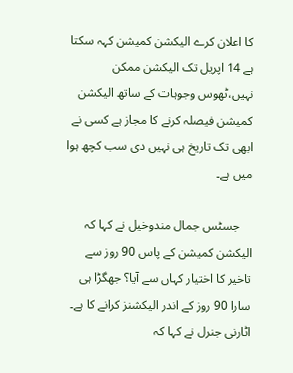کا اعلان کرے الیکشن کمیشن کہہ سکتا ہے 14 اپریل تک الیکشن ممکن نہیں،ٹھوس وجوہات کے ساتھ الیکشن کمیشن فیصلہ کرنے کا مجاز ہے کسی نے ابھی تک تاریخ ہی نہیں دی سب کچھ ہوا میں ہے۔

    جسٹس جمال مندوخیل نے کہا کہ الیکشن کمیشن کے پاس 90 روز سے تاخیر کا اختیار کہاں سے آیا؟ جھگڑا ہی سارا 90 روز کے اندر الیکشنز کرانے کا ہے۔ اٹارنی جنرل نے کہا کہ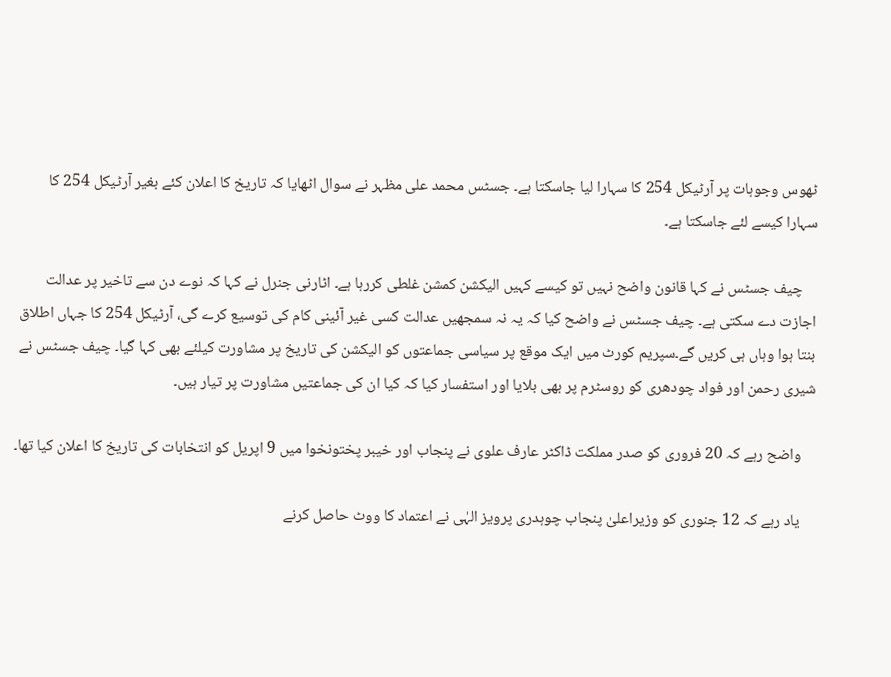ٹھوس وجوہات پر آرٹیکل 254 کا سہارا لیا جاسکتا ہے۔ جسٹس محمد علی مظہر نے سوال اٹھایا کہ تاریخ کا اعلان کئے بغیر آرٹیکل 254 کا سہارا کیسے لئے جاسکتا ہے۔

    چیف جسٹس نے کہا قانون واضح نہیں تو کیسے کہیں الیکشن کمشن غلطی کررہا ہے۔ اٹارنی جنرل نے کہا کہ نوے دن سے تاخیر پر عدالت اجازت دے سکتی ہے۔ چیف جسٹس نے واضح کیا کہ یہ نہ سمجھیں عدالت کسی غیر آئینی کام کی توسیع کرے گی، آرٹیکل 254 کا جہاں اطلاق بنتا ہوا وہاں ہی کریں گے۔سپریم کورٹ میں ایک موقع پر سیاسی جماعتوں کو الیکشن کی تاریخ پر مشاورت کیلئے بھی کہا گیا۔ چیف جسٹس نے شیری رحمن اور فواد چودھری کو روسٹرم پر بھی بلایا اور استفسار کیا کہ کیا ان کی جماعتیں مشاورت پر تیار ہیں۔

    واضح رہے کہ 20 فروری کو صدر مملکت ڈاکٹر عارف علوی نے پنجاب اور خیبر پختونخوا میں 9 اپریل کو انتخابات کی تاریخ کا اعلان کیا تھا۔

    یاد رہے کہ 12 جنوری کو وزیراعلیٰ پنجاب چوہدری پرویز الہٰی نے اعتماد کا ووٹ حاصل کرنے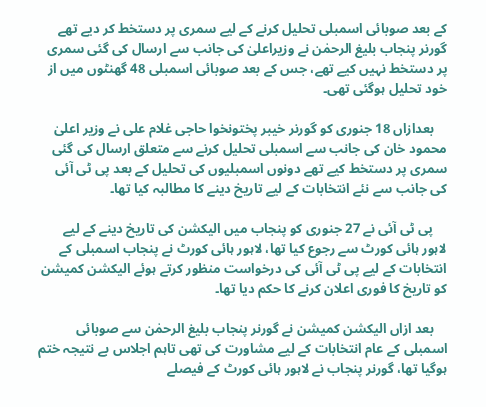کے بعد صوبائی اسمبلی تحلیل کرنے کے لیے سمری پر دستخط کر دیے تھے گورنر پنجاب بلیغ الرحمٰن نے وزیراعلیٰ کی جانب سے ارسال کی گئی سمری پر دستخط نہیں کیے تھے، جس کے بعد صوبائی اسمبلی 48 گھنٹوں میں از خود تحلیل ہوگئی تھی۔

    بعدازاں 18 جنوری کو گورنر خیبر پختونخوا حاجی غلام علی نے وزیر اعلیٰ محمود خان کی جانب سے اسمبلی تحلیل کرنے سے متعلق ارسال کی گئی سمری پر دستخط کیے تھے دونوں اسمبلیوں کی تحلیل کے بعد پی ٹی آئی کی جانب سے نئے انتخابات کے لیے تاریخ دینے کا مطالبہ کیا تھا۔

    پی ٹی آئی نے 27 جنوری کو پنجاب میں الیکشن کی تاریخ دینے کے لیے لاہور ہائی کورٹ سے رجوع کیا تھا، لاہور ہائی کورٹ نے پنجاب اسمبلی کے انتخابات کے لیے پی ٹی آئی کی درخواست منظور کرتے ہوئے الیکشن کمیشن کو تاریخ کا فوری اعلان کرنے کا حکم دیا تھا۔

    بعد ازاں الیکشن کمیشن نے گورنر پنجاب بلیغ الرحمٰن سے صوبائی اسمبلی کے عام انتخابات کے لیے مشاورت کی تھی تاہم اجلاس بے نتیجہ ختم ہوگیا تھا، گورنر پنجاب نے لاہور ہائی کورٹ کے فیصلے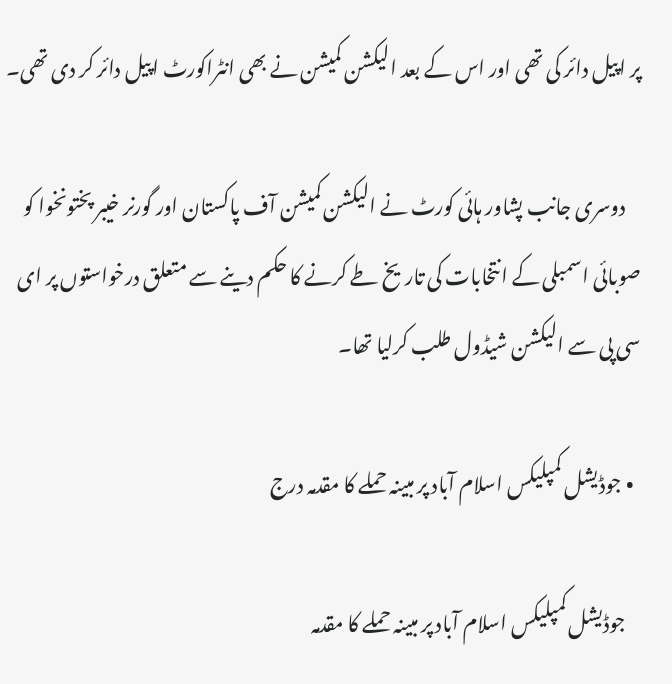پر اپیل دائر کی تھی اور اس کے بعد الیکشن کمیشن نے بھی انٹراکورٹ اپیل دائر کر دی تھی۔

    دوسری جانب پشاور ہائی کورٹ نے الیکشن کمیشن آف پاکستان اور گورنر خیبر پختونخوا کو صوبائی اسمبلی کے انتخابات کی تاریخ طے کرنے کا حکم دینے سے متعلق درخواستوں پر ای سی پی سے الیکشن شیڈول طلب کرلیا تھا۔

  • جوڈیشل کمپلیکس اسلام آباد پر مبینہ حملے کا مقدمہ درج

    جوڈیشل کمپلیکس اسلام آباد پر مبینہ حملے کا مقدمہ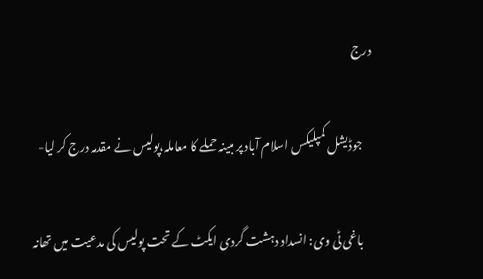درج

    جوڈیشل کمپلیکس اسلام آباد پر مبینہ حملے کا معاملہ،پولیس نے مقدمہ درج کر لیا-

    باغی ٹی وی: انسداد دہشت گردی ایکٹ کے تحت پولیس کی مدعیت میں تھانہ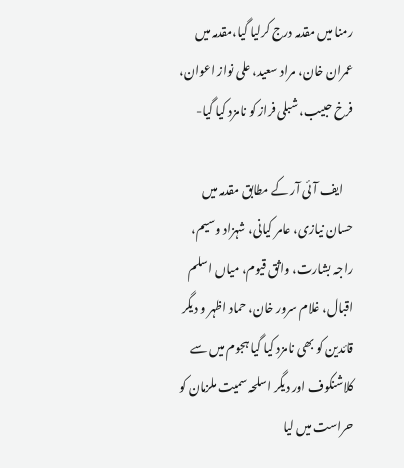رمنا میں مقدمہ درج کرلیا گیا،مقدمہ میں عمران خان، مراد سعید، علی نواز اعوان، فرخ حبیب، شبلی فراز کو نامزد کیا گیا-

    ایف آئی آر کے مطابق مقدمہ میں حسان نیازی، عامر کیانی، شہزاد وسیم، راجہ بشارت، واثق قیوم، میاں اسلم اقبال، غلام سرور خان، حماد اظہر و دیگر قائدین کو بھی نامزد کیا گیا ہجوم میں سے کلاشنکوف اور دیگر اسلحہ سمیت ملزمان کو حراست میں لیا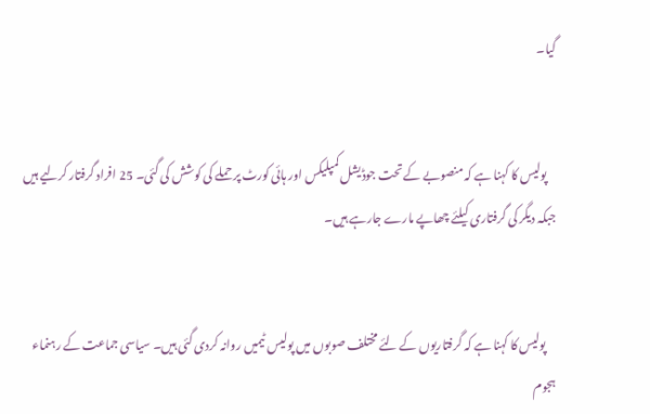گیا۔


    پولیس کا کہنا ہے کہ منصوبے کے تحت جوڈیشل کمپلیکس اور ہائی کورٹ پر حملے کی کوشش کی گئی۔ 25 افراد گرفتار کرلیے ہیں جبکہ دیگر کی گرفتاری کیلئے چھاپے مارے جارہے ہیں۔


    پولیس کا کہنا ہے کہ گرفتاریوں کے لئے مختلف صوبوں میں پولیس ٹیمیں روانہ کردی گئی ہیں۔ سیاسی جماعت کے رہنماء ہجوم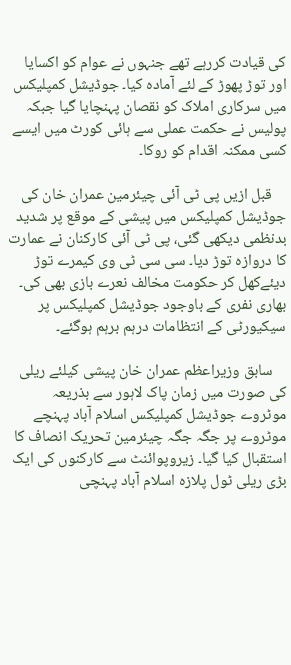کی قیادت کررہے تھے جنہوں نے عوام کو اکسایا اور توڑ پھوڑ کے لئے آمادہ کیا۔ جوڈیشل کمپلیکس میں سرکاری املاک کو نقصان پہنچایا گیا جبکہ پولیس نے حکمت عملی سے ہائی کورٹ میں ایسے کسی ممکنہ اقدام کو روکا۔

    قبل ازیں پی ٹی آئی چیئرمین عمران خان کی جوڈیشل کمپلیکس میں پیشی کے موقع پر شدید بدنظمی دیکھی گئی، پی ٹی آئی کارکنان نے عمارت کا دروازہ توڑ دیا۔ سی سی ٹی وی کیمرے توڑ دیئےکھل کر حکومت مخالف نعرے بازی بھی کی۔ بھاری نفری کے باوجود جوڈیشل کمپلیکس پر سیکیورٹی کے انتظامات درہم برہم ہوگئے۔

    سابق وزیراعظم عمران خان پیشی کیلئے ریلی کی صورت میں زمان پاک لاہور سے بذریعہ موٹروے جوڈیشل کمپلیکس اسلام آباد پہنچے موٹروے پر جگہ جگہ چیئرمین تحریک انصاف کا استقبال کیا گیا۔ زیروپوائنٹ سے کارکنوں کی ایک بڑی ریلی ٹول پلازہ اسلام آباد پہنچی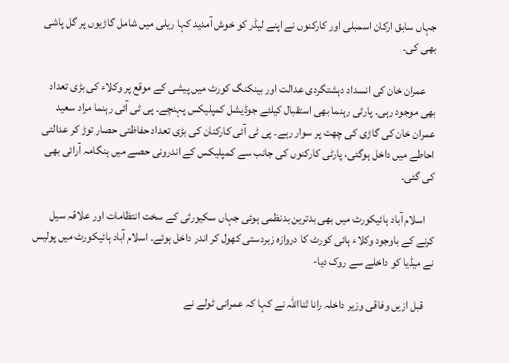جہاں سابق ارکان اسمبلی اور کارکنوں نے اپنے لیڈر کو خوش آمدید کہا ریلی میں شامل گاڑیوں پر گل پاشی بھی کی۔

    عمران خان کی انسداد دہشتگردی عدالت اور بینکنگ کورٹ میں پیشی کے موقع پر وکلاء کی بڑی تعداد بھی موجود رہی۔ پارٹی رہنما بھی استقبال کیلئے جوڈیشل کمپلیکس پہنچے۔ پی ٹی آئی رہنما مراد سعید عمران خان کی گاڑی کی چھت پر سوار رہے۔ پی ٹی آئی کارکنان کی بڑی تعداد حفاظتی حصار توڑ کر عدالتی احاطے میں داخل ہوگئی، پارٹی کارکنوں کی جانب سے کمپلیکس کے اندرونی حصے میں ہنگامہ آرائی بھی کی گئی۔

    اسلام آباد ہائیکورٹ میں بھی بدترین بدنظمی ہوئی جہاں سکیورٹی کے سخت انتظامات اور علاقہ سیل کرنے کے باوجود وکلاء ہائی کورٹ کا دروازہ زبردستی کھول کر اندر داخل ہوئے۔ اسلام آباد ہائیکورٹ میں پولیس نے میڈیا کو داخلے سے روک دیا-

    قبل ازیں وفاقی وزیر داخلہ رانا ثنااللہ نے کہا کہ عمرانی ٹولے نے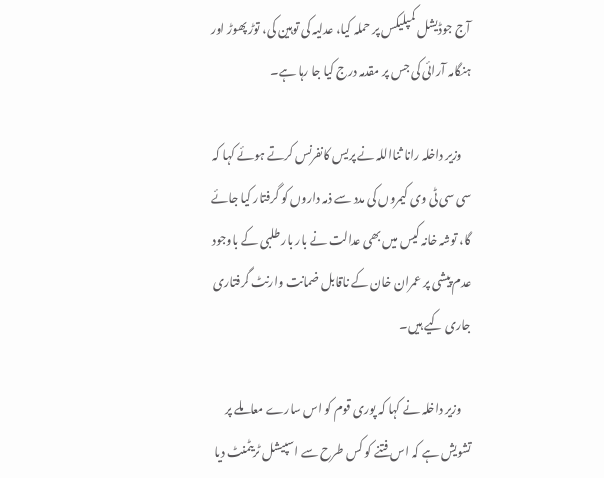آج جوڈیشل کمپلیکس پر حملہ کیا، عدلیہ کی توہین کی، توڑ پھوڑ اور ہنگامہ آرائی کی جس پر مقدمہ درج کیا جا رہا ہے۔

    وزیر داخلہ رانا ثنااللہ نے پریس کانفرنس کرتے ہوئے کہا کہ سی سی ٹی وی کیمروں کی مدد سے ذمہ داروں کو گرفتار کیا جائے گا، توشہ خانہ کیس میں بھی عدالت نے بار بار طلبی کے باوجود عدم پیشی پر عمران خان کے ناقابل ضمانت وارنٹ گرفتاری جاری کیے ہیں۔

    وزیر داخلہ نے کہا کہ پوری قوم کو اس سارے معاملے پر تشویش ہے کہ اس فتنے کو کس طرح سے اسپیشل ٹریٹمنٹ دیا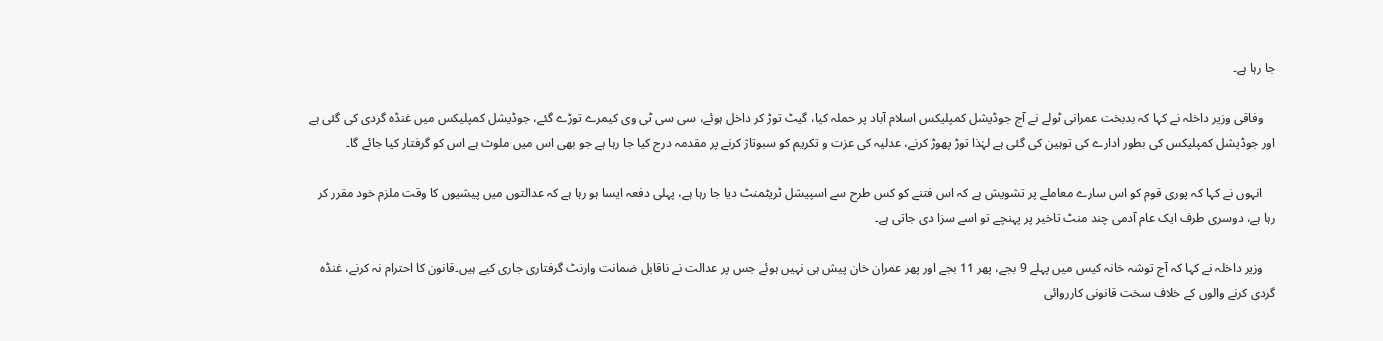جا رہا ہے۔

    وفاقی وزیر داخلہ نے کہا کہ بدبخت عمرانی ٹولے نے آج جوڈیشل کمپلیکس اسلام آباد پر حملہ کیا، گیٹ توڑ کر داخل ہوئے، سی سی ٹی وی کیمرے توڑے گئے، جوڈیشل کمپلیکس میں غنڈہ گردی کی گئی ہے اور جوڈیشل کمپلیکس کی بطور ادارے کی توہین کی گئی ہے لہٰذا توڑ پھوڑ کرنے، عدلیہ کی عزت و تکریم کو سبوتاژ کرنے پر مقدمہ درج کیا جا رہا ہے جو بھی اس میں ملوث ہے اس کو گرفتار کیا جائے گا۔

    انہوں نے کہا کہ پوری قوم کو اس سارے معاملے پر تشویش ہے کہ اس فتنے کو کس طرح سے اسپیشل ٹریٹمنٹ دیا جا رہا ہے، پہلی دفعہ ایسا ہو رہا ہے کہ عدالتوں میں پیشیوں کا وقت ملزم خود مقرر کر رہا ہے، دوسری طرف ایک عام آدمی چند منٹ تاخیر پر پہنچے تو اسے سزا دی جاتی ہے۔

    وزیر داخلہ نے کہا کہ آج توشہ خانہ کیس میں پہلے 9 بجے، پھر 11 بجے اور پھر عمران خان پیش ہی نہیں ہوئے جس پر عدالت نے ناقابل ضمانت وارنٹ گرفتاری جاری کیے ہیں۔قانون کا احترام نہ کرنے، غنڈہ گردی کرنے والوں کے خلاف سخت قانونی کارروائی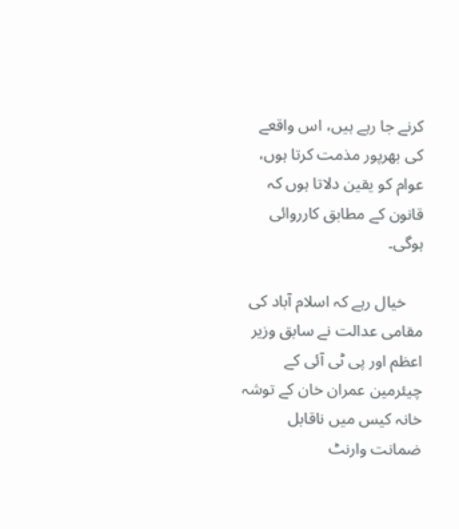کرنے جا رہے ہیں، اس واقعے کی بھرپور مذمت کرتا ہوں، عوام کو یقین دلاتا ہوں کہ قانون کے مطابق کارروائی ہوگی۔

    خیال رہے کہ اسلام آباد کی مقامی عدالت نے سابق وزیر اعظم اور پی ٹی آئی کے چیئرمین عمران خان کے توشہ خانہ کیس میں ناقابل ضمانت وارنٹ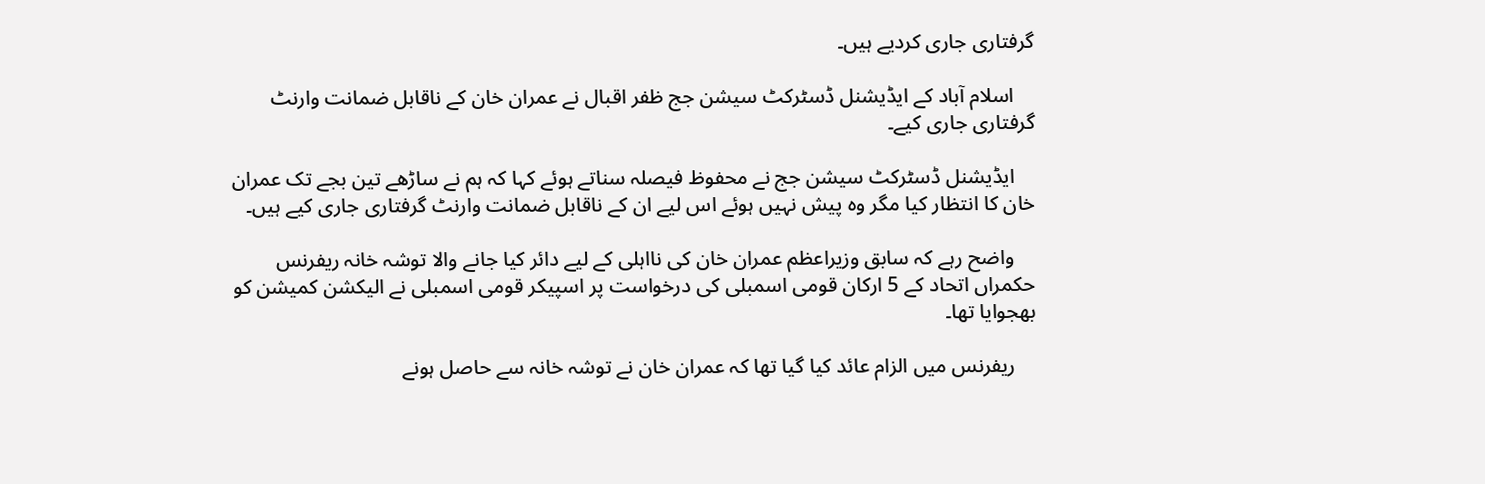گرفتاری جاری کردیے ہیں۔

    اسلام آباد کے ایڈیشنل ڈسٹرکٹ سیشن جج ظفر اقبال نے عمران خان کے ناقابل ضمانت وارنٹ گرفتاری جاری کیے۔

    ایڈیشنل ڈسٹرکٹ سیشن جج نے محفوظ فیصلہ سناتے ہوئے کہا کہ ہم نے ساڑھے تین بجے تک عمران خان کا انتظار کیا مگر وہ پیش نہیں ہوئے اس لیے ان کے ناقابل ضمانت وارنٹ گرفتاری جاری کیے ہیں۔

    واضح رہے کہ سابق وزیراعظم عمران خان کی نااہلی کے لیے دائر کیا جانے والا توشہ خانہ ریفرنس حکمراں اتحاد کے 5 ارکان قومی اسمبلی کی درخواست پر اسپیکر قومی اسمبلی نے الیکشن کمیشن کو بھجوایا تھا۔

    ریفرنس میں الزام عائد کیا گیا تھا کہ عمران خان نے توشہ خانہ سے حاصل ہونے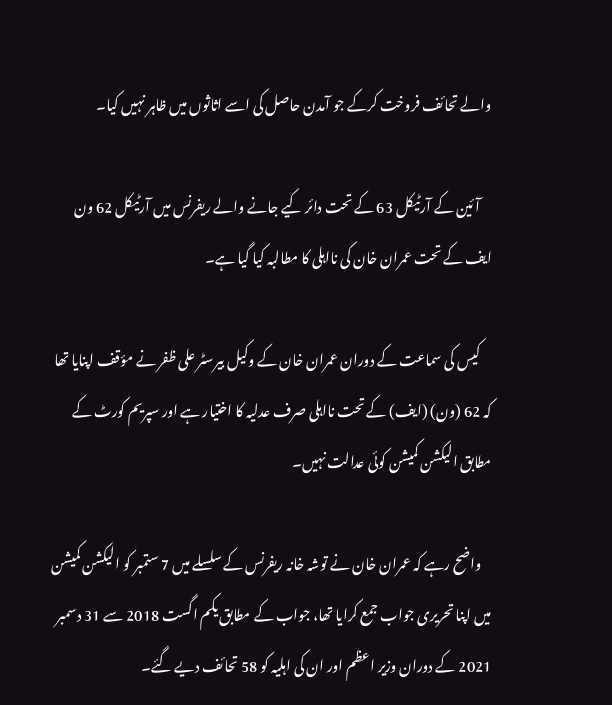والے تحائف فروخت کرکے جو آمدن حاصل کی اسے اثاثوں میں ظاہر نہیں کیا۔

    آئین کے آرٹیکل 63 کے تحت دائر کیے جانے والے ریفرنس میں آرٹیکل 62 ون ایف کے تحت عمران خان کی نااہلی کا مطالبہ کیا گیا ہے۔

    کیس کی سماعت کے دوران عمران خان کے وکیل بیرسٹر علی ظفر نے مؤقف اپنایا تھا کہ 62 (ون) (ایف) کے تحت نااہلی صرف عدلیہ کا اختیار ہے اور سپریم کورٹ کے مطابق الیکشن کمیشن کوئی عدالت نہیں۔

    واضح رہے کہ عمران خان نے توشہ خانہ ریفرنس کے سلسلے میں 7 ستمبر کو الیکشن کمیشن میں اپنا تحریری جواب جمع کرایا تھا، جواب کے مطابق یکم اگست 2018 سے 31 دسمبر 2021 کے دوران وزیر اعظم اور ان کی اہلیہ کو 58 تحائف دیے گئے۔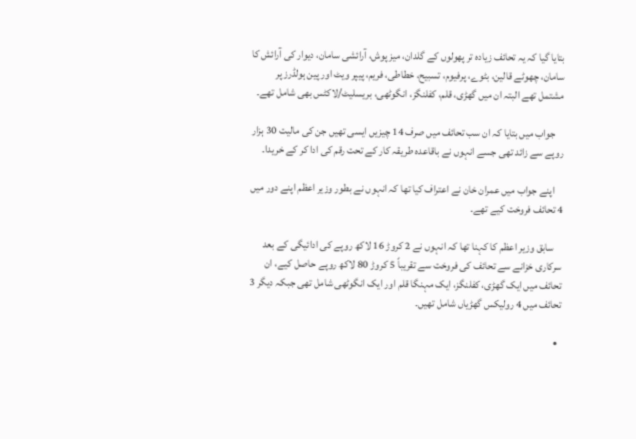بتایا گیا کہ یہ تحائف زیادہ تر پھولوں کے گلدان، میز پوش، آرائشی سامان، دیوار کی آرائش کا سامان، چھوٹے قالین، بٹوے، پرفیوم، تسبیح، خطاطی، فریم، پیپر ویٹ اور پین ہولڈرز پر مشتمل تھے البتہ ان میں گھڑی، قلم، کفلنگز، انگوٹھی، بریسلیٹ/لاکٹس بھی شامل تھے۔

    جواب میں بتایا کہ ان سب تحائف میں صرف 14 چیزیں ایسی تھیں جن کی مالیت 30 ہزار روپے سے زائد تھی جسے انہوں نے باقاعدہ طریقہ کار کے تحت رقم کی ادا کر کے خریدا۔

    اپنے جواب میں عمران خان نے اعتراف کیا تھا کہ انہوں نے بطور وزیر اعظم اپنے دور میں 4 تحائف فروخت کیے تھے۔

    سابق وزیر اعظم کا کہنا تھا کہ انہوں نے 2 کروڑ 16 لاکھ روپے کی ادائیگی کے بعد سرکاری خزانے سے تحائف کی فروخت سے تقریباً 5 کروڑ 80 لاکھ روپے حاصل کیے، ان تحائف میں ایک گھڑی، کفلنگز، ایک مہنگا قلم اور ایک انگوٹھی شامل تھی جبکہ دیگر 3 تحائف میں 4 رولیکس گھڑیاں شامل تھیں۔

  •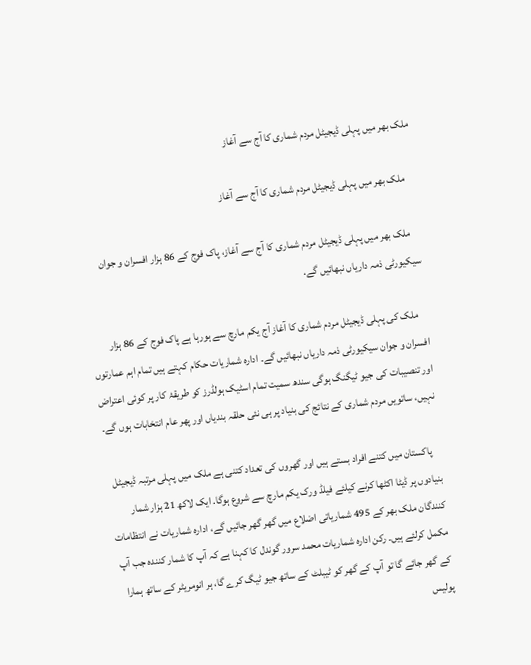ملک بھر میں پہلی ڈیجیٹل مردم شماری کا آج سے آغاز

    ملک بھر میں پہلی ڈیجیٹل مردم شماری کا آج سے آغاز

    ملک بھر میں پہلی ڈیجیٹل مردم شماری کا آج سے آغاز، پاک فوج کے 86 ہزار افسران و جوان سیکیورٹی ذمہ داریاں نبھائیں گے.

    ملک کی پہلی ڈیجیٹل مردم شماری کا آغاز آج یکم مارچ سے ہورہا ہے پاک فوج کے 86 ہزار افسران و جوان سیکیورٹی ذمہ داریاں نبھائیں گے۔ ادارہ شماریات حکام کہتے ہیں تمام اہم عمارتوں اور تنصیبات کی جیو ٹیگنگ ہوگی سندھ سمیت تمام اسٹیک ہولڈرز کو طریقۂ کار پر کوئی اعتراض نہیں، ساتویں مردم شماری کے نتائج کی بنیاد پر ہی نئی حلقہ بندیاں اور پھر عام انتخابات ہوں گے۔

    پاکستان میں کتنے افراد بستے ہیں اور گھروں کی تعداد کتنی ہے ملک میں پہلی مرتبہ ڈیجیٹل بنیادوں پر ڈیٹا اکٹھا کرنے کیلئے فیلڈ ورک یکم مارچ سے شروع ہوگا. ایک لاکھ 21 ہزار شمار کنندگان ملک بھر کے 495 شماریاتی اضلاع میں گھر گھر جائیں گے، ادارہ شماریات نے انتظامات مکمل کرلئے ہیں۔ رکن ادارہ شماریات محمد سرور گوندل کا کہنا ہے کہ آپ کا شمار کنندہ جب آپ کے گھر جائے گا تو آپ کے گھر کو ٹیبلٹ کے ساتھ جیو ٹیگ کرے گا، ہر انومریٹر کے ساتھ ہمارا پولیس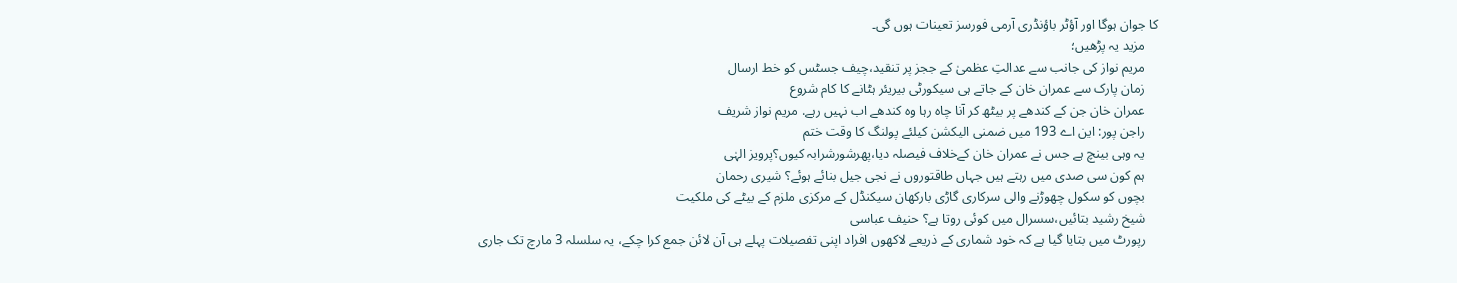کا جوان ہوگا اور آؤٹر باؤنڈری آرمی فورسز تعینات ہوں گی۔
    مزید یہ پڑھیں؛
    مریم نواز کی جانب سے عدالتِ عظمیٰ کے ججز پر تنقید،چیف جسٹس کو خط ارسال
    زمان پارک سے عمران خان کے جاتے ہی سیکورٹی بیریئر ہٹانے کا کام شروع
    عمران خان جن کے کندھے پر بیٹھ کر آنا چاہ رہا وہ کندھے اب نہیں رہے. مریم نواز شریف
    راجن پور: این اے 193 میں ضمنی الیکشن کیلئے پولنگ کا وقت ختم
    یہ وہی بینچ ہے جس نے عمران خان کےخلاف فیصلہ دیا،پھرشورشرابہ کیوں؟پرویز الہٰی
    ہم کون سی صدی میں رہتے ہیں جہاں طاقتوروں نے نجی جیل بنائے ہوئے؟ شیری رحمان
    بچوں کو سکول چھوڑنے والی سرکاری گاڑی بارکھان سیکنڈل کے مرکزی ملزم کے بیٹے کی ملکیت
    شیخ رشید بتائیں،سسرال میں کوئی روتا ہے؟ حنیف عباسی
    رپورٹ میں بتایا گیا ہے کہ خود شماری کے ذریعے لاکھوں افراد اپنی تفصیلات پہلے ہی آن لائن جمع کرا چکے، یہ سلسلہ 3 مارچ تک جاری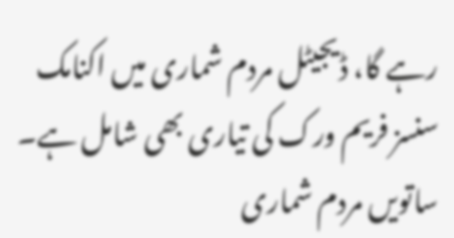رہے گا، ڈیجیٹل مردم شماری میں اکنامک سنسز فریم ورک کی تیاری بھی شامل ہے۔ ساتویں مردم شماری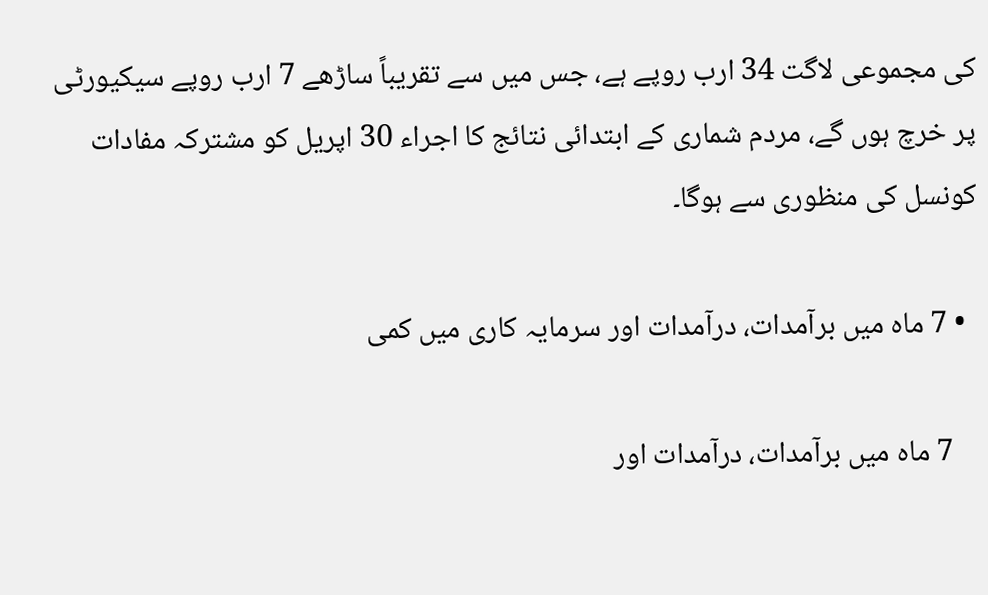کی مجموعی لاگت 34 ارب روپے ہے، جس میں سے تقریباً ساڑھے 7 ارب روپے سیکیورٹی پر خرچ ہوں گے، مردم شماری کے ابتدائی نتائج کا اجراء 30 اپریل کو مشترکہ مفادات کونسل کی منظوری سے ہوگا۔

  • 7 ماہ میں برآمدات، درآمدات اور سرمایہ کاری میں کمی

    7 ماہ میں برآمدات، درآمدات اور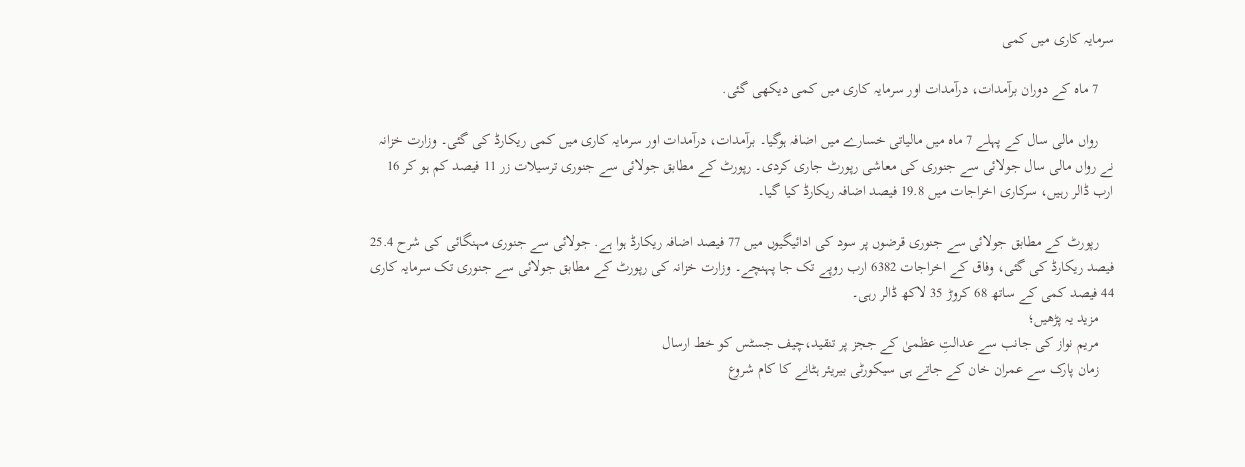سرمایہ کاری میں کمی

    7 ماہ کے دوران برآمدات، درآمدات اور سرمایہ کاری میں کمی دیکھی گئی.

    رواں مالی سال کے پہلے 7 ماہ میں مالیاتی خسارے میں اضافہ ہوگیا۔ برآمدات، درآمدات اور سرمایہ کاری میں کمی ریکارڈ کی گئی۔ وزارت خزانہ نے رواں مالی سال جولائی سے جنوری کی معاشی رپورٹ جاری کردی۔ رپورٹ کے مطابق جولائی سے جنوری ترسیلات زر 11 فیصد کم ہو کر 16 ارب ڈالر رہیں، سرکاری اخراجات میں 19.8 فیصد اضافہ ریکارڈ کیا گیا۔

    رپورٹ کے مطابق جولائی سے جنوری قرضوں پر سود کی ادائیگیوں میں 77 فیصد اضافہ ریکارڈ ہوا ہے. جولائی سے جنوری مہنگائی کی شرح 25.4 فیصد ریکارڈ کی گئی، وفاق کے اخراجات 6382 ارب روپے تک جا پہنچے۔ وزارت خزانہ کی رپورٹ کے مطابق جولائی سے جنوری تک سرمایہ کاری 44 فیصد کمی کے ساتھ 68 کروڑ 35 لاکھ ڈالر رہی۔
    مزید یہ پڑھیں؛
    مریم نواز کی جانب سے عدالتِ عظمیٰ کے ججز پر تنقید،چیف جسٹس کو خط ارسال
    زمان پارک سے عمران خان کے جاتے ہی سیکورٹی بیریئر ہٹانے کا کام شروع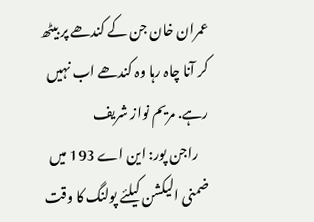عمران خان جن کے کندھے پر بیٹھ کر آنا چاہ رہا وہ کندھے اب نہیں رہے. مریم نواز شریف
    راجن پور: این اے 193 میں ضمنی الیکشن کیلئے پولنگ کا وقت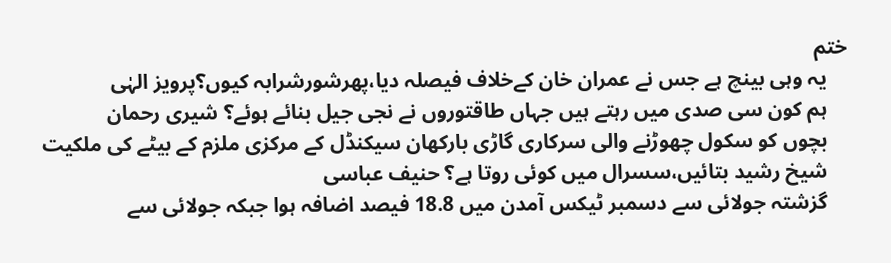ختم
    یہ وہی بینچ ہے جس نے عمران خان کےخلاف فیصلہ دیا،پھرشورشرابہ کیوں؟پرویز الہٰی
    ہم کون سی صدی میں رہتے ہیں جہاں طاقتوروں نے نجی جیل بنائے ہوئے؟ شیری رحمان
    بچوں کو سکول چھوڑنے والی سرکاری گاڑی بارکھان سیکنڈل کے مرکزی ملزم کے بیٹے کی ملکیت
    شیخ رشید بتائیں،سسرال میں کوئی روتا ہے؟ حنیف عباسی
    گزشتہ جولائی سے دسمبر ٹیکس آمدن میں 18.8 فیصد اضافہ ہوا جبکہ جولائی سے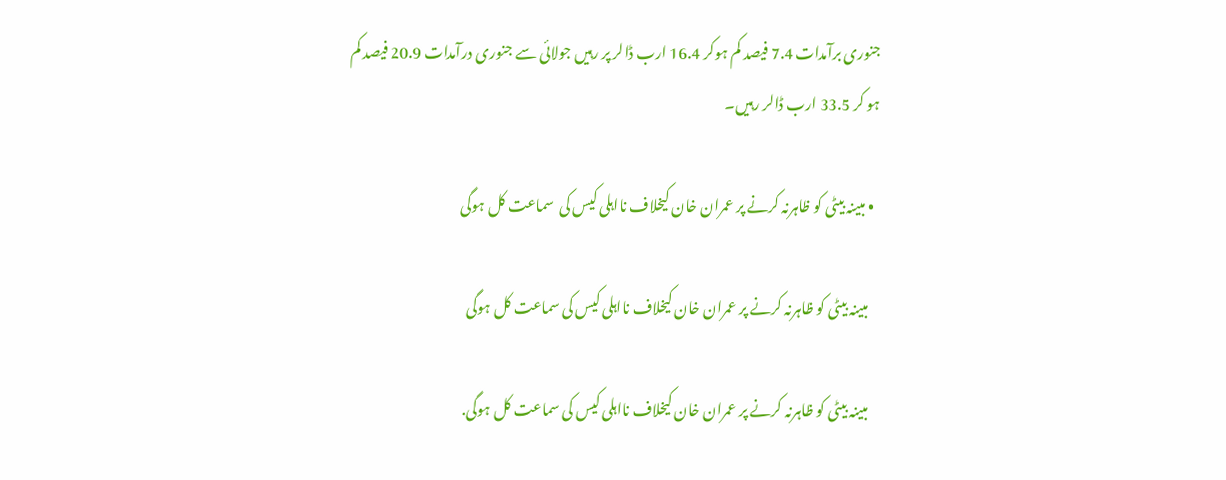جنوری برآمدات 7.4 فیصد کم ہوکر 16.4 ارب ڈالر پر رہیں جولائی سے جنوری درآمدات 20.9 فیصد کم ہو کر 33.5 ارب ڈالر رہیں۔

  • مبینہ بیٹی کو ظاہرنہ کرنے پر عمران خان کیخلاف نااہلی کیس کی  سماعت کل ہوگی

    مبینہ بیٹی کو ظاہرنہ کرنے پر عمران خان کیخلاف نااہلی کیس کی سماعت کل ہوگی

    مبینہ بیٹی کو ظاہرنہ کرنے پر عمران خان کیخلاف نااہلی کیس کی سماعت کل ہوگی.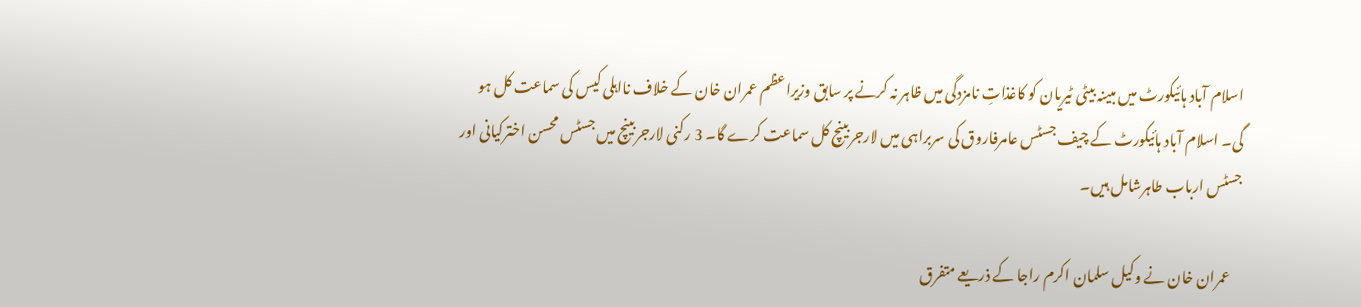اسلام آباد ہائیکورٹ میں مبینہ بیٹی ٹیریان کو کاغذاتِ نامزدگی میں ظاہر نہ کرنے پر سابق وزیراعظم عمران خان کے خلاف نااہلی کیس کی سماعت کل ہو گی۔ اسلام آباد ہائیکورٹ کے چیف جسٹس عامرفاروق کی سربراہی میں لارجربینچ کل سماعت کرے گا۔ 3 رکنی لارجربینچ میں جسٹس محسن اخترکیانی اور جسٹس ارباب طاہرشامل ہیں۔

    عمران خان نے وکیل سلمان اکرم راجا کے ذریعے متفرق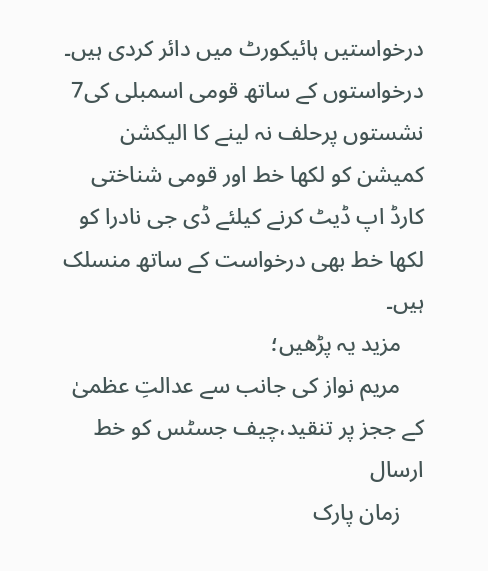درخواستیں ہائیکورٹ میں دائر کردی ہیں۔ درخواستوں کے ساتھ قومی اسمبلی کی7 نشستوں پرحلف نہ لینے کا الیکشن کمیشن کو لکھا خط اور قومی شناختی کارڈ اپ ڈیٹ کرنے کیلئے ڈی جی نادرا کو لکھا خط بھی درخواست کے ساتھ منسلک ہیں۔
    مزید یہ پڑھیں؛
    مریم نواز کی جانب سے عدالتِ عظمیٰ کے ججز پر تنقید،چیف جسٹس کو خط ارسال
    زمان پارک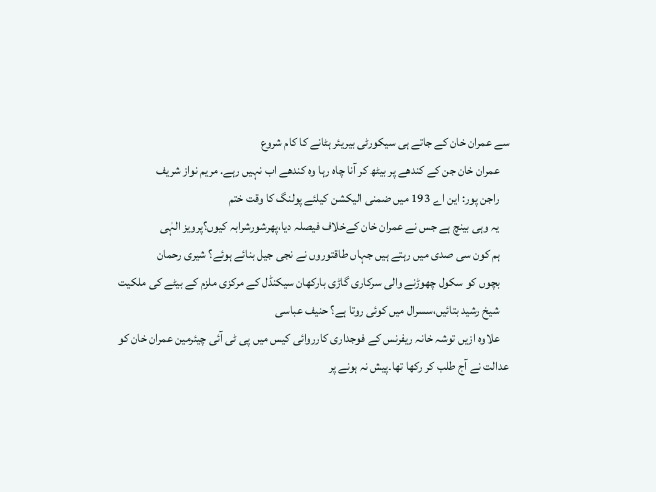سے عمران خان کے جاتے ہی سیکورٹی بیریئر ہٹانے کا کام شروع
    عمران خان جن کے کندھے پر بیٹھ کر آنا چاہ رہا وہ کندھے اب نہیں رہے. مریم نواز شریف
    راجن پور: این اے 193 میں ضمنی الیکشن کیلئے پولنگ کا وقت ختم
    یہ وہی بینچ ہے جس نے عمران خان کےخلاف فیصلہ دیا،پھرشورشرابہ کیوں؟پرویز الہٰی
    ہم کون سی صدی میں رہتے ہیں جہاں طاقتوروں نے نجی جیل بنائے ہوئے؟ شیری رحمان
    بچوں کو سکول چھوڑنے والی سرکاری گاڑی بارکھان سیکنڈل کے مرکزی ملزم کے بیٹے کی ملکیت
    شیخ رشید بتائیں،سسرال میں کوئی روتا ہے؟ حنیف عباسی
    علاوہ ازیں توشہ خانہ ریفرنس کے فوجداری کارروائی کیس میں پی ٹی آئی چیئرمین عمران خان کو عدالت نے آج طلب کر رکھا تھا۔پیش نہ ہونے پر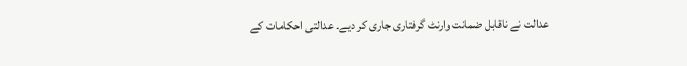عدالت نے ناقابل ضمانت وارنٹ گرفتاری جاری کر دیے۔ عدالتی احکامات کے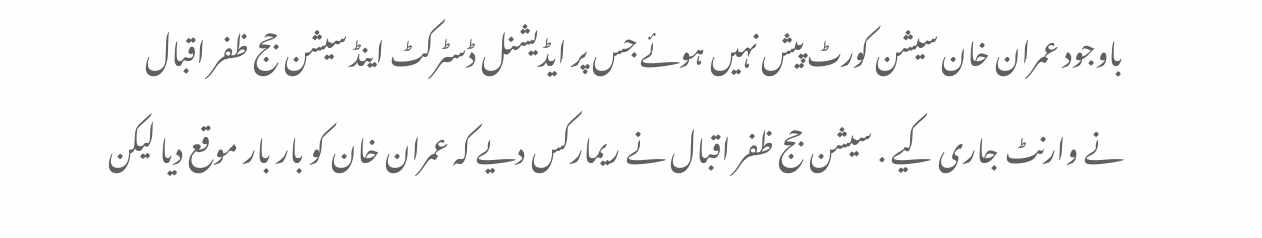باوجود عمران خان سیشن کورٹ پیش نہیں ہوئے جس پر ایڈیشنل ڈسٹرکٹ اینڈ سیشن جج ظفر اقبال نے وارنٹ جاری کیے . سیشن جج ظفر اقبال نے ریمارکس دیے کہ عمران خان کو بار بار موقع دیا لیکن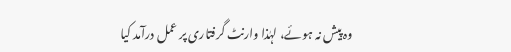وہ پیش نہ ہوئے، لہٰذا وارنٹ گرفتاری پر عمل درآمد کیا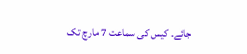جائے۔ کیس کی سماعت 7 مارچ تک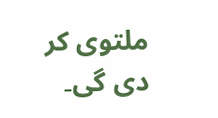ملتوی کر دی گی۔